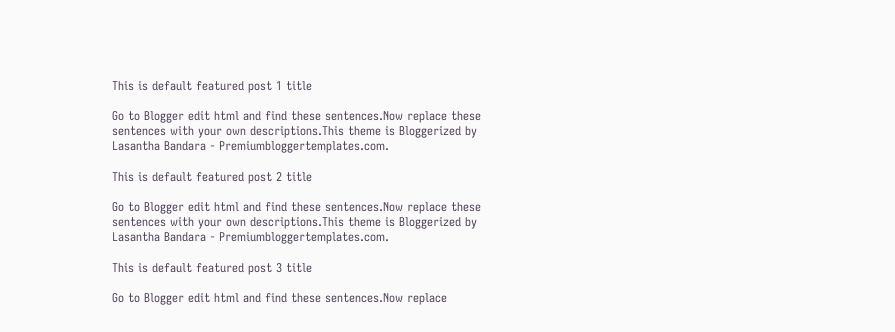This is default featured post 1 title

Go to Blogger edit html and find these sentences.Now replace these sentences with your own descriptions.This theme is Bloggerized by Lasantha Bandara - Premiumbloggertemplates.com.

This is default featured post 2 title

Go to Blogger edit html and find these sentences.Now replace these sentences with your own descriptions.This theme is Bloggerized by Lasantha Bandara - Premiumbloggertemplates.com.

This is default featured post 3 title

Go to Blogger edit html and find these sentences.Now replace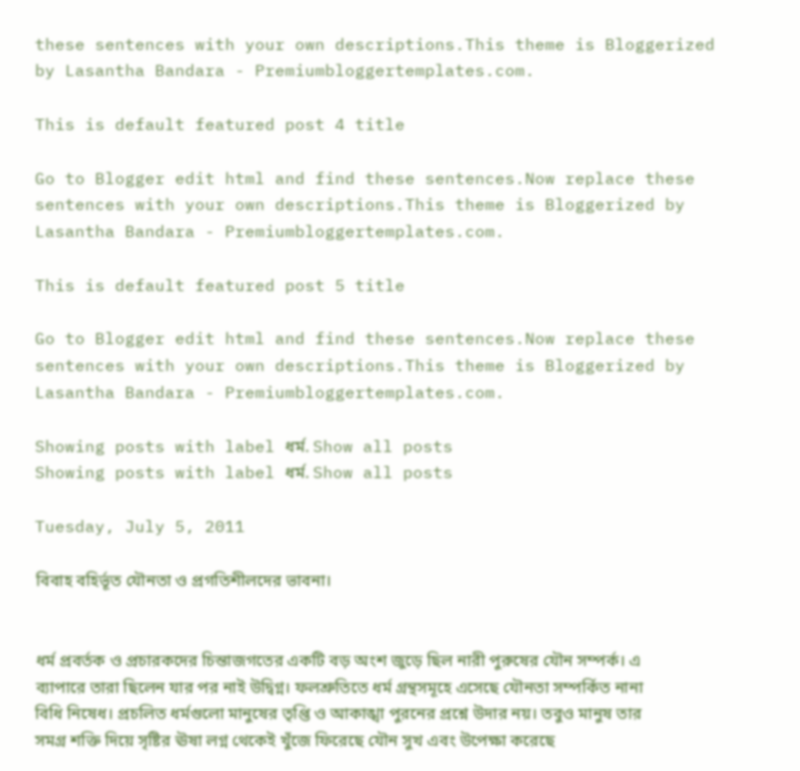these sentences with your own descriptions.This theme is Bloggerized by Lasantha Bandara - Premiumbloggertemplates.com.

This is default featured post 4 title

Go to Blogger edit html and find these sentences.Now replace these sentences with your own descriptions.This theme is Bloggerized by Lasantha Bandara - Premiumbloggertemplates.com.

This is default featured post 5 title

Go to Blogger edit html and find these sentences.Now replace these sentences with your own descriptions.This theme is Bloggerized by Lasantha Bandara - Premiumbloggertemplates.com.

Showing posts with label ধর্ম. Show all posts
Showing posts with label ধর্ম. Show all posts

Tuesday, July 5, 2011

বিবাহ বহির্ভূত যৌনতা ও প্রগতিশীলদের ভাবনা।


ধর্ম প্রবর্তক ও প্রচারকদের চিন্তাজগতের একটি বড় অংশ জুড়ে ছিল নারী পুরুষের যৌন সম্পর্ক। এ ব্যাপারে তারা ছিলেন যার পর নাই উদ্বিগ্ন। ফলশ্রুতিতে ধর্ম গ্রন্থসমূহে এসেছে যৌনতা সম্পর্কিত নানা বিধি নিষেধ। প্রচলিত ধর্মগুলো মানুষের তৃপ্তি ও আকাঙ্খা পুরনের প্রশ্নে উদার নয়। তবুও মানুষ তার সমগ্র শক্তি দিয়ে সৃষ্টির ঊষা লগ্ন থেকেই খুঁজে ফিরেছে যৌন সুখ এবং উপেক্ষা করেছে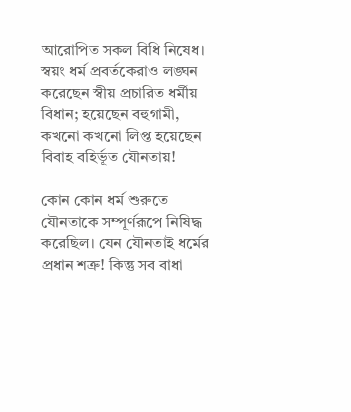আরোপিত সকল বিধি নিষেধ। স্বয়ং ধর্ম প্রবর্তকেরাও লঙ্ঘন করেছেন স্বীয় প্রচারিত ধর্মীয় বিধান; হয়েছেন বহুগামী, কখনো কখনো লিপ্ত হয়েছেন বিবাহ বহির্ভূত যৌনতায়!

কোন কোন ধর্ম শুরুতে যৌনতাকে সম্পূর্ণরূপে নিষিদ্ধ করেছিল। যেন যৌনতাই ধর্মের প্রধান শত্রু! কিন্তু সব বাধা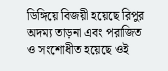ডিঙ্গিয়ে বিজয়ী হয়েছে রিপুর অদম্য তাড়না এবং পরাজিত ও সংশোধীত হয়েছে ওই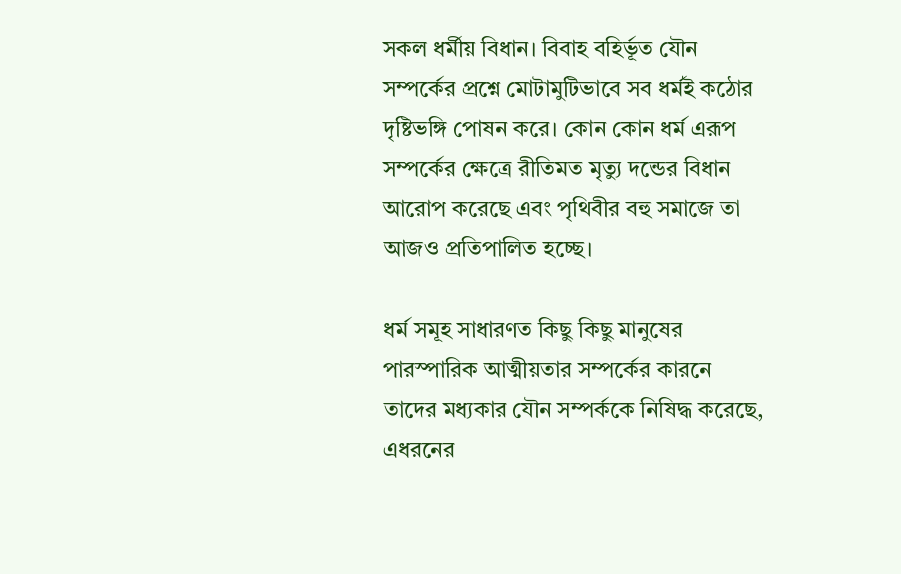সকল ধর্মীয় বিধান। বিবাহ বহির্ভূত যৌন সম্পর্কের প্রশ্নে মোটামুটিভাবে সব ধর্মই কঠোর দৃষ্টিভঙ্গি পোষন করে। কোন কোন ধর্ম এরূপ সম্পর্কের ক্ষেত্রে রীতিমত মৃত্যু দন্ডের বিধান আরোপ করেছে এবং পৃথিবীর বহু সমাজে তা আজও প্রতিপালিত হচ্ছে।

ধর্ম সমূহ সাধারণত কিছু কিছু মানুষের পারস্পারিক আত্মীয়তার সম্পর্কের কারনে তাদের মধ্যকার যৌন সম্পর্ককে নিষিদ্ধ করেছে, এধরনের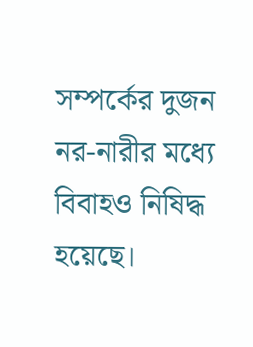সম্পর্কের দুজন নর-নারীর মধ্যে বিবাহও নিষিদ্ধ হয়েছে।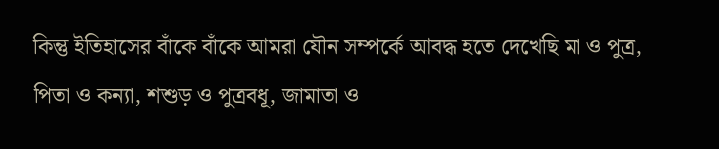কিন্তু ইতিহাসের বাঁকে বাঁকে আমরা যৌন সম্পর্কে আবদ্ধ হতে দেখেছি মা ও পুত্র, পিতা ও কন্যা, শশুড় ও পুত্রবধূ, জামাতা ও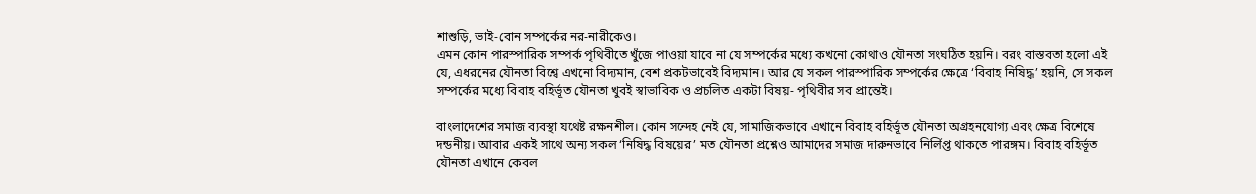শাশুড়ি, ভাই-বোন সম্পর্কের নর-নারীকেও।
এমন কোন পারস্পারিক সম্পর্ক পৃথিবীতে খুঁজে পাওয়া যাবে না যে সম্পর্কের মধ্যে কখনো কোথাও যৌনতা সংঘঠিত হয়নি। বরং বাস্তবতা হলো এই যে, এধরনের যৌনতা বিশ্বে এখনো বিদ্যমান, বেশ প্রকটভাবেই বিদ্যমান। আর যে সকল পারস্পারিক সম্পর্কের ক্ষেত্রে ‘বিবাহ নিষিদ্ধ’ হয়নি, সে সকল সম্পর্কের মধ্যে বিবাহ বহির্ভূত যৌনতা খুবই স্বাভাবিক ও প্রচলিত একটা বিষয়- পৃথিবীর সব প্রান্তেই।

বাংলাদেশের সমাজ ব্যবস্থা যথেষ্ট রক্ষনশীল। কোন সন্দেহ নেই যে, সামাজিকভাবে এখানে বিবাহ বহির্ভূত যৌনতা অগ্রহনযোগ্য এবং ক্ষেত্র বিশেষে দন্ডনীয়। আবার একই সাথে অন্য সকল ‘নিষিদ্ধ বিষয়ের’ মত যৌনতা প্রশ্নেও আমাদের সমাজ দারুনভাবে নির্লিপ্ত থাকতে পারঙ্গম। বিবাহ বহির্ভূত যৌনতা এখানে কেবল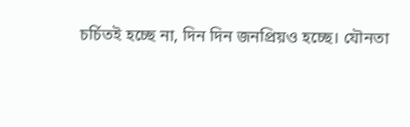চর্চিতই হচ্ছে না, দিন দিন জনপ্রিয়ও হচ্ছে। যৌনতা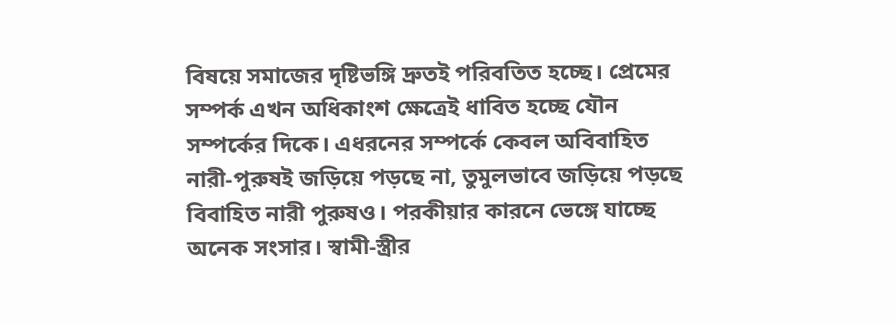বিষয়ে সমাজের দৃষ্টিভঙ্গি দ্রুতই পরিবতিত হচ্ছে। প্রেমের সম্পর্ক এখন অধিকাংশ ক্ষেত্রেই ধাবিত হচ্ছে যৌন সম্পর্কের দিকে। এধরনের সম্পর্কে কেবল অবিবাহিত নারী-পুরুষই জড়িয়ে পড়ছে না, তুমুলভাবে জড়িয়ে পড়ছে বিবাহিত নারী পুরুষও। পরকীয়ার কারনে ভেঙ্গে যাচ্ছে অনেক সংসার। স্বামী-স্ত্রীর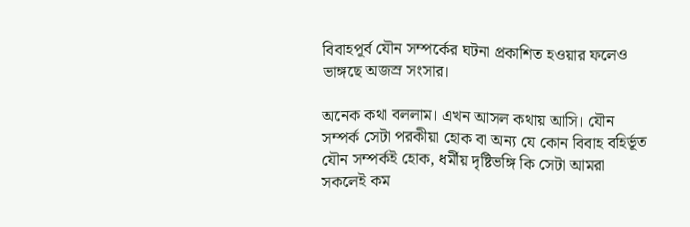বিবাহপূর্ব যৌন সম্পর্কের ঘটনা প্রকাশিত হওয়ার ফলেও ভাঙ্গছে অজস্র সংসার।

অনেক কথা বললাম। এখন আসল কথায় আসি। যৌন সম্পর্ক সেটা পরকীয়া হোক বা অন্য যে কোন বিবাহ বহির্ভূত যৌন সম্পর্কই হোক, ধর্মীয় দৃষ্টিভঙ্গি কি সেটা আমরা সকলেই কম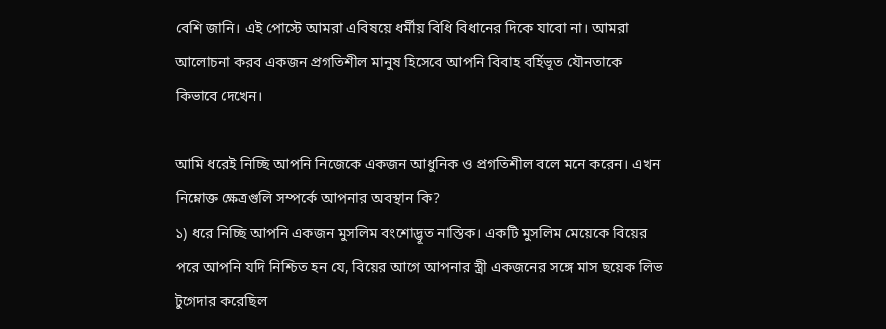বেশি জানি। এই পোস্টে আমরা এবিষয়ে ধর্মীয় বিধি বিধানের দিকে যাবো না। আমরা আলোচনা করব একজন প্রগতিশীল মানুষ হিসেবে আপনি বিবাহ বর্হিভূত যৌনতাকে কিভাবে দেখেন।

আমি ধরেই নিচ্ছি আপনি নিজেকে একজন আধুনিক ও প্রগতিশীল বলে মনে করেন। এখন নিম্নোক্ত ক্ষেত্রগুলি সম্পর্কে আপনার অবস্থান কি?
১) ধরে নিচ্ছি আপনি একজন মুসলিম বংশোদ্ভূত নাস্তিক। একটি মুসলিম মেয়েকে বিয়ের পরে আপনি যদি নিশ্চিত হন যে, বিয়ের আগে আপনার স্ত্রী একজনের সঙ্গে মাস ছয়েক লিভ টুগেদার করেছিল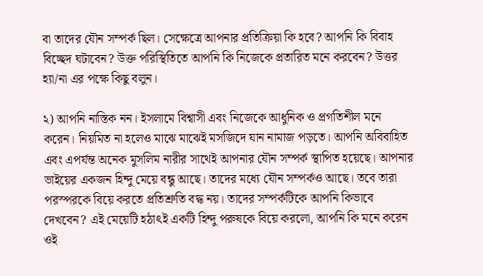বা তাদের যৌন সম্পর্ক ছিল। সেক্ষেত্রে আপনার প্রতিক্রিয়া কি হবে? আপনি কি বিবাহ বিচ্ছেদ ঘটাবেন? উক্ত পরিস্থিতিতে আপনি কি নিজেকে প্রতারিত মনে করবেন? উত্তর হ্যা/না এর পক্ষে কিছু বলুন।

২) আপনি নাস্তিক নন। ইসলামে বিশ্বাসী এবং নিজেকে আধুনিক ও প্রগতিশীল মনে করেন। নিয়মিত না হলেও মাঝে মাঝেই মসজিদে যান নামাজ পড়তে। আপনি অবিবাহিত এবং এপর্যন্ত অনেক মুসলিম নারীর সাথেই আপনার যৌন সম্পর্ক স্থাপিত হয়েছে। আপনার ভাইয়ের একজন হিন্দু মেয়ে বন্ধু আছে। তাদের মধ্যে যৌন সম্পর্কও আছে। তবে তারা পরস্পরকে বিয়ে করতে প্রতিশ্রুতি বদ্ধ নয়। তাদের সম্পর্কটিকে আপনি কিভাবে দেখবেন? এই মেয়েটি হঠাৎই একটি হিন্দু পরুষকে বিয়ে করলো, আপনি কি মনে করেন ওই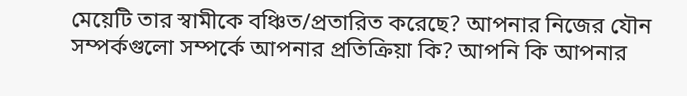মেয়েটি তার স্বামীকে বঞ্চিত/প্রতারিত করেছে? আপনার নিজের যৌন সম্পর্কগুলো সম্পর্কে আপনার প্রতিক্রিয়া কি? আপনি কি আপনার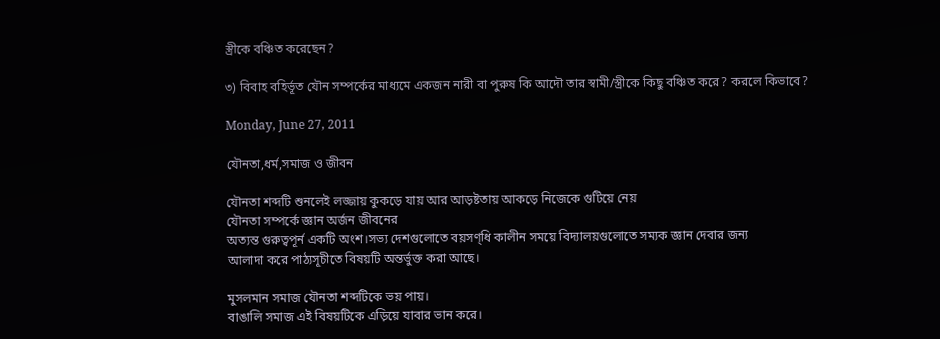স্ত্রীকে বঞ্চিত করেছেন?

৩) বিবাহ বহির্ভূত যৌন সম্পর্কের মাধ্যমে একজন নারী বা পুরুষ কি আদৌ তার স্বামী/স্ত্রীকে কিছু বঞ্চিত করে? করলে কিভাবে?

Monday, June 27, 2011

যৌনতা,ধর্ম,সমাজ ও জীবন

যৌনতা শব্দটি শুনলেই লজ্জায় কুকড়ে যায় আর আড়ষ্টতায় আকড়ে নিজেকে গুটিয়ে নেয়
যৌনতা সম্পর্কে জ্ঞান অর্জন জীবনের
অত্যন্ত গুরুত্বপূর্ন একটি অংশ।সভ্য দেশগুলোতে বয়সণ্ধি কালীন সময়ে বিদ্যালয়গুলোতে সম্যক জ্ঞান দেবার জন্য
আলাদা করে পাঠ্যসূচীতে বিষয়টি অন্তর্ভুক্ত করা আছে।

মুসলমান সমাজ যৌনতা শব্দটিকে ভয় পায়।
বাঙালি সমাজ এই বিষয়টিকে এড়িয়ে যাবার ভান করে।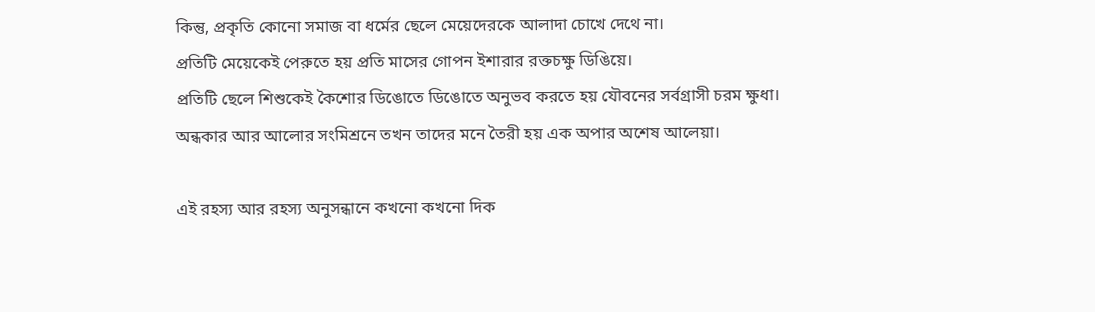কিন্তু, প্রকৃতি কোনো সমাজ বা ধর্মের ছেলে মেয়েদেরকে আলাদা চোখে দেথে না।
প্রতিটি মেয়েকেই পেরুতে হয় প্রতি মাসের গোপন ইশারার রক্তচক্ষু ডিঙিয়ে।
প্রতিটি ছেলে শিশুকেই কৈশোর ডিঙোতে ডিঙোতে অনুভব করতে হয় যৌবনের সর্বগ্রাসী চরম ক্ষুধা।
অন্ধকার আর আলোর সংমিশ্রনে তখন তাদের মনে তৈরী হয় এক অপার অশেষ আলেয়া।

এই রহস্য আর রহস্য অনুসন্ধানে কখনো কখনো দিক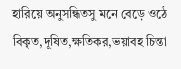হারিয়ে অনুসন্ধিতসু মনে বেড়ে ওঠে বিকৃত,দূষিত,ক্ষতিকর,ভয়াবহ চিন্তা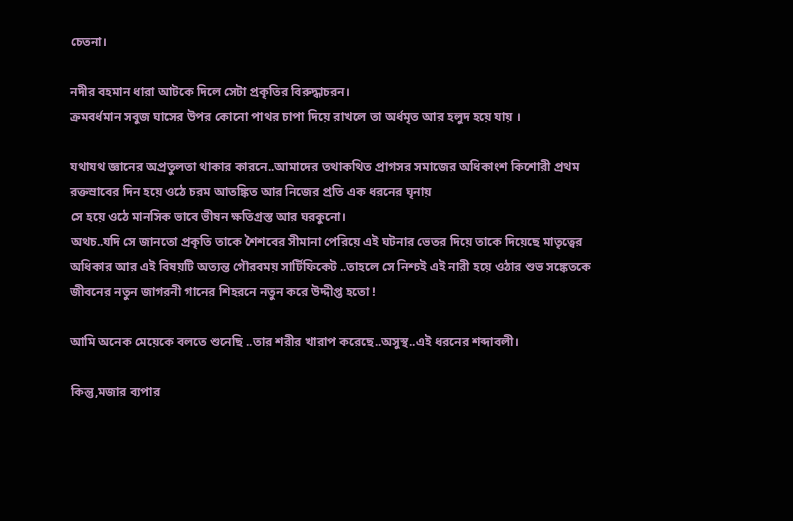চেতনা।

নদীর বহমান ধারা আটকে দিলে সেটা প্রকৃতির বিরুদ্ধাচরন।
ক্রমবর্ধমান সবুজ ঘাসের উপর কোনো পাথর চাপা দিয়ে রাখলে তা অর্ধমৃত আর হলুদ হয়ে যায় ।

যথাযথ জ্ঞানের অপ্রতুলতা থাকার কারনে..আমাদের তথাকথিত প্রাগসর সমাজের অধিকাংশ কিশোরী প্রথম রক্তস্রাবের দিন হয়ে ওঠে চরম আতঙ্কিত আর নিজের প্রতি এক ধরনের ঘৃনায়
সে হয়ে ওঠে মানসিক ভাবে ভীষন ক্ষতিগ্রস্ত আর ঘরকুনো।
অথচ..যদি সে জানতো প্রকৃতি তাকে শৈশবের সীমানা পেরিয়ে এই ঘটনার ভেতর দিয়ে তাকে দিয়েছে মাতৃত্বের অধিকার আর এই বিষয়টি অত্যন্ত গৌরবময় সার্টিফিকেট ..তাহলে সে নিশ্চই এই নারী হয়ে ওঠার শুভ সঙ্কেতকে জীবনের নতুন জাগরনী গানের শিহরনে নতুন করে উদ্দীপ্ত হতো !

আমি অনেক মেয়েকে বলতে শুনেছি ..তার শরীর খারাপ করেছে..অসুস্থ..এই ধরনের শব্দাবলী।

কিন্তু,মজার ব্যপার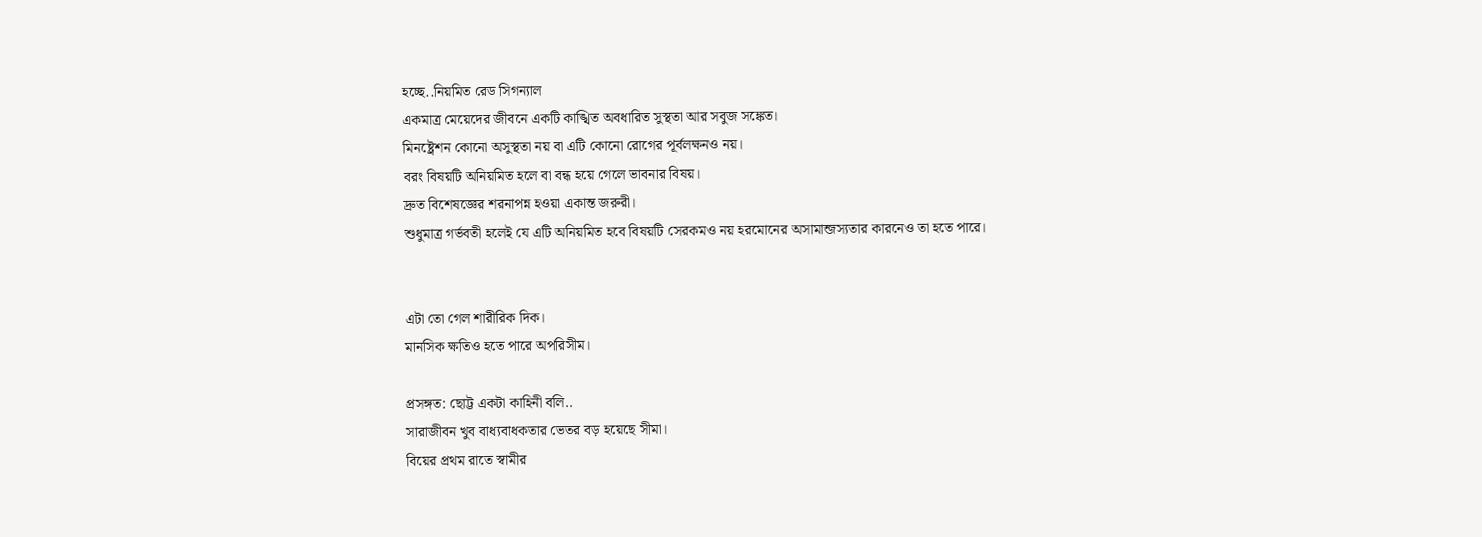হচ্ছে..নিয়মিত রেড সিগন্যাল
একমাত্র মেয়েদের জীবনে একটি কাঙ্খিত অবধারিত সুস্থতা আর সবুজ সঙ্কেত।
মিনষ্ট্রেশন কোনো অসুস্থতা নয় বা এটি কোনো রোগের পূর্বলক্ষনও নয়।
বরং বিষয়টি অনিয়মিত হলে বা বন্ধ হয়ে গেলে ভাবনার বিষয়।
দ্রুত বিশেষজ্ঞের শরনাপন্ন হওয়া একান্ত জরুরী।
শুধুমাত্র গর্ভবতী হলেই যে এটি অনিয়মিত হবে বিষয়টি সেরকমও নয় হরমোনের অসামান্জস্যতার কারনেও তা হতে পারে।


এটা তো গেল শারীরিক দিক।
মানসিক ক্ষতিও হতে পারে অপরিসীম।

প্রসঙ্গত: ছোট্ট একটা কাহিনী বলি..
সারাজীবন খুব বাধ্যবাধকতার ভেতর বড় হয়েছে সীমা।
বিয়ের প্রথম রাতে স্বামীর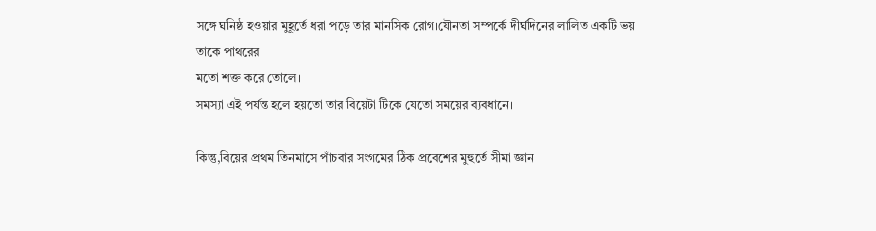সঙ্গে ঘনিষ্ঠ হওয়ার মুহূর্তে ধরা পড়ে তার মানসিক রোগ।যৌনতা সম্পর্কে দীর্ঘদিনের লালিত একটি ভয় তাকে পাথরের
মতো শক্ত করে তোলে।
সমস্যা এই পর্যন্ত হলে হয়তো তার বিয়েটা টিকে যেতো সময়ের ব্যবধানে।

কিন্তু,বিয়ের প্রথম তিনমাসে পাঁচবার সংগমের ঠিক প্রবেশের মুহুর্তে সীমা জ্ঞান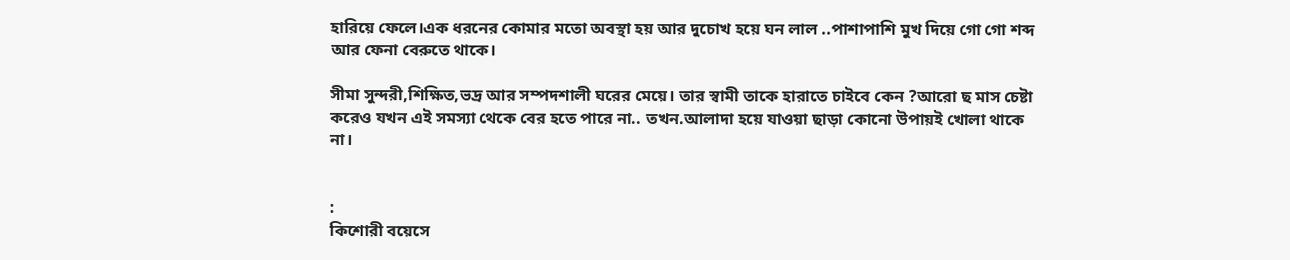হারিয়ে ফেলে।এক ধরনের কোমার মতো অবস্থা হয় আর দুচোখ হয়ে ঘন লাল ..পাশাপাশি মুখ দিয়ে গো গো শব্দ আর ফেনা বেরুতে থাকে।

সীমা সুন্দরী,শিক্ষিত,ভদ্র আর সম্পদশালী ঘরের মেয়ে। তার স্বামী তাকে হারাতে চাইবে কেন ?আরো ছ মাস চেষ্টা করেও যখন এই সমস্যা থেকে বের হতে পারে না.. তখন.আলাদা হয়ে যাওয়া ছাড়া কোনো উপায়ই খোলা থাকে না।


:
কিশোরী বয়েসে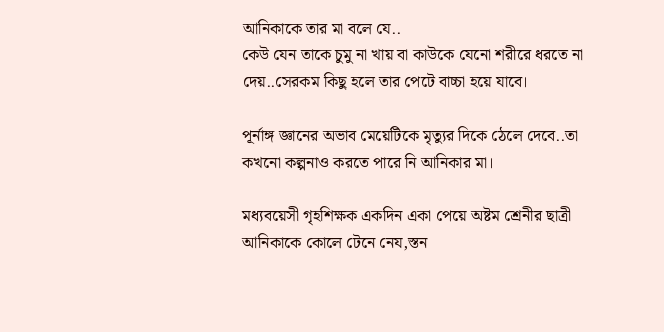আনিকাকে তার মা বলে যে..
কেউ যেন তাকে চুমু না খায় বা কাউকে যেনো শরীরে ধরতে না দেয়..সেরকম কিছু হলে তার পেটে বাচ্চা হয়ে যাবে।

পূর্নাঙ্গ জ্ঞানের অভাব মেয়েটিকে মৃত্যুর দিকে ঠেলে দেবে..তা কখনো কল্পনাও করতে পারে নি আনিকার মা।

মধ্যবয়েসী গৃহশিক্ষক একদিন একা পেয়ে অষ্টম শ্রেনীর ছাত্রী আনিকাকে কোলে টেনে নেয,স্তন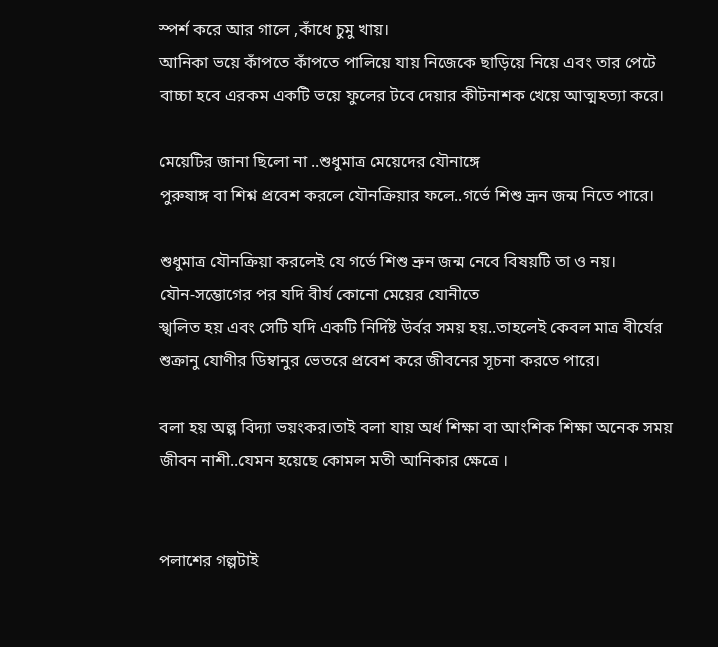স্পর্শ করে আর গালে ,কাঁধে চুমু খায়।
আনিকা ভয়ে কাঁপতে কাঁপতে পালিয়ে যায় নিজেকে ছাড়িয়ে নিয়ে এবং তার পেটে বাচ্চা হবে এরকম একটি ভয়ে ফুলের টবে দেয়ার কীটনাশক খেয়ে আত্মহত্যা করে।

মেয়েটির জানা ছিলো না ..শুধুমাত্র মেয়েদের যৌনাঙ্গে
পুরুষাঙ্গ বা শিশ্ন প্রবেশ করলে যৌনক্রিয়ার ফলে..গর্ভে শিশু ভ্রূন জন্ম নিতে পারে।

শুধুমাত্র যৌনক্রিয়া করলেই যে গর্ভে শিশু ভ্রুন জন্ম নেবে বিষয়টি তা ও নয়।
যৌন-সম্ভোগের পর যদি বীর্য কোনো মেয়ের যোনীতে
স্খলিত হয় এবং সেটি যদি একটি নির্দিষ্ট উর্বর সময় হয়..তাহলেই কেবল মাত্র বীর্যের শুক্রানু যোণীর ডিম্বানুর ভেতরে প্রবেশ করে জীবনের সূচনা করতে পারে।

বলা হয় অল্প বিদ্যা ভয়ংকর।তাই বলা যায় অর্ধ শিক্ষা বা আংশিক শিক্ষা অনেক সময় জীবন নাশী..যেমন হয়েছে কোমল মতী আনিকার ক্ষেত্রে ।


পলাশের গল্পটাই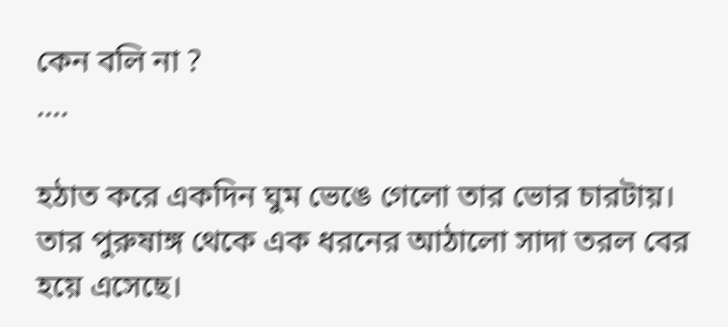কেন বলি না ?
....

হঠাত করে একদিন ঘুম ভেঙে গেলো তার ভোর চারটায়।
তার পুরুষাঙ্গ থেকে এক ধরনের আঠালো সাদা তরল বের হয়ে এসেছে।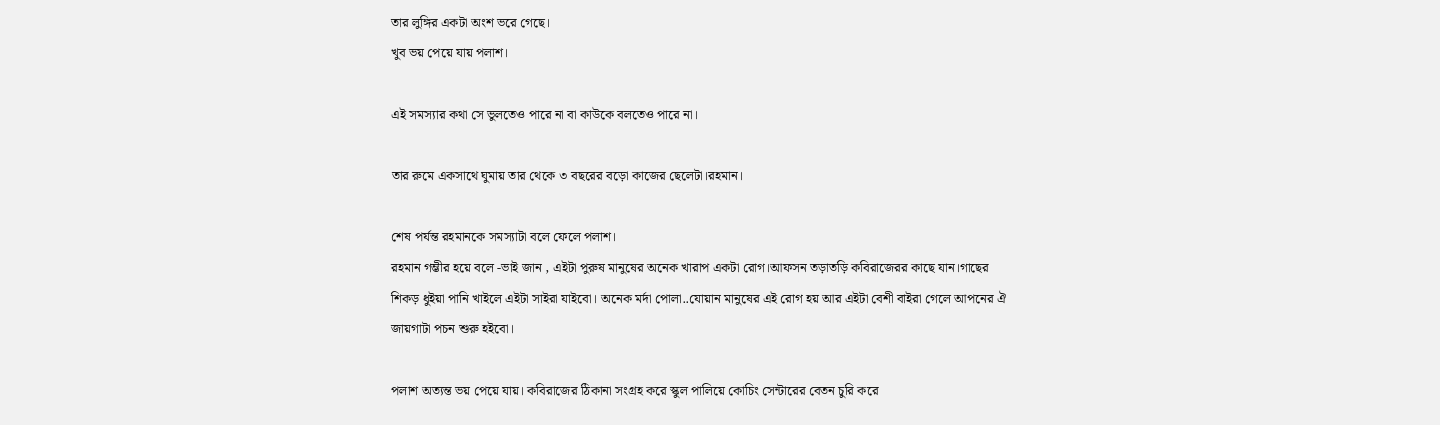তার লুঙ্গির একটা অংশ ভরে গেছে।
খুব ভয় পেয়ে যায় পলাশ।

এই সমস্যার কথা সে ভুলতেও পারে না বা কাউকে বলতেও পারে না।

তার রুমে একসাথে ঘুমায় তার থেকে ৩ বছরের বড়ো কাজের ছেলেটা।রহমান।

শেষ পর্যন্ত রহমানকে সমস্যাটা বলে ফেলে পলাশ।
রহমান গম্ভীর হয়ে বলে -ভাই জান , এইটা পুরুষ মানুষের অনেক খারাপ একটা রোগ।আফসন তড়াতড়ি কবিরাজেরর কাছে যান।গাছের শিকড় ধুইয়া পানি খাইলে এইটা সাইরা যাইবো। অনেক মর্দা পোলা..যোয়ান মানুষের এই রোগ হয় আর এইটা বেশী বাইরা গেলে আপনের ঐ জায়গাটা পচন শুরু হইবো।

পলাশ অত্যন্ত ভয় পেয়ে যায়। কবিরাজের ঠিকানা সংগ্রহ করে স্কুল পালিয়ে কোচিং সেন্টারের বেতন চুরি করে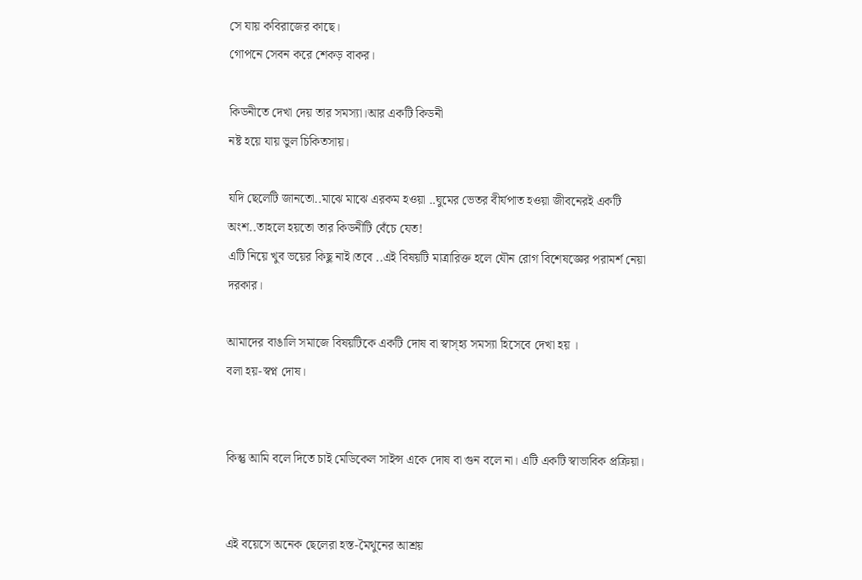সে যায় কবিরাজের কাছে।
গোপনে সেবন করে শেকড় বাকর।

কিডনীতে দেখা দেয় তার সমস্যা।আর একটি কিডনী
নষ্ট হয়ে যায় ভুল চিকিতসায়।

যদি ছেলেটি জানতো..মাঝে মাঝে এরকম হওয়া ..ঘুমের ভেতর বীর্যপাত হওয়া জীবনেরই একটি অংশ..তাহলে হয়তো তার কিডনীটি বেঁচে যেত!
এটি নিয়ে খুব ভয়ের কিছু নাই।তবে ..এই বিষয়টি মাত্রারিক্ত হলে যৌন রোগ বিশেষজ্ঞের পরামর্শ নেয়া দরকার।

আমাদের বাঙালি সমাজে বিষয়টিকে একটি দোষ বা স্বাস্হ্য সমস্যা হিসেবে দেখা হয় ।
বলা হয়-স্বপ্ন দোষ।


কিন্তু আমি বলে দিতে চাই মেডিকেল সাইন্স একে দোষ বা গুন বলে না। এটি একটি স্বাভাবিক প্রক্রিয়া।


এই বয়েসে অনেক ছেলেরা হস্ত-মৈথুনের আশ্রয়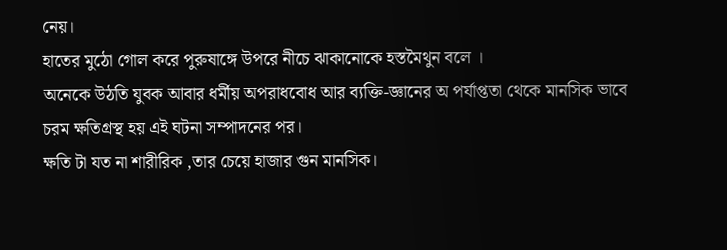নেয়।
হাতের মুঠো গোল করে পুরুষাঙ্গে উপরে নীচে ঝাকানোকে হস্তমৈথুন বলে ।
অনেকে উঠতি যুবক আবার ধর্মীয় অপরাধবোধ আর ব্যক্তি-জ্ঞানের অ পর্যাপ্ততা থেকে মানসিক ভাবে চরম ক্ষতিগ্রস্থ হয় এই ঘটনা সম্পাদনের পর।
ক্ষতি টা যত না শারীরিক ,তার চেয়ে হাজার গুন মানসিক।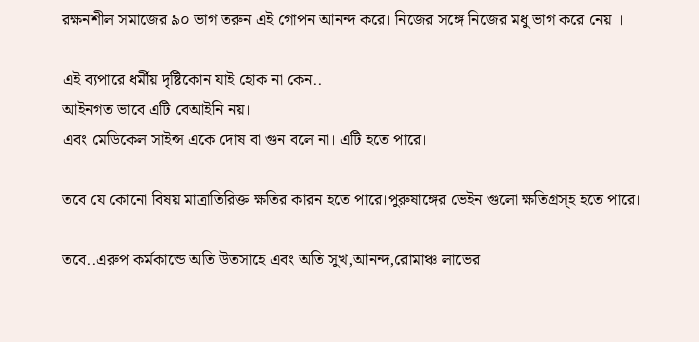রক্ষনশীল সমাজের ৯০ ভাগ তরুন এই গোপন আনন্দ করে। নিজের সঙ্গে নিজের মধু ভাগ করে নেয় ।

এই ব্যপারে ধর্মীয় দৃষ্টিকোন যাই হোক না কেন..
আইনগত ভাবে এটি বেআইনি নয়।
এবং মেডিকেল সাইন্স একে দোষ বা গুন বলে না। এটি হতে পারে।

তবে যে কোনো বিষয় মাত্রাতিরিক্ত ক্ষতির কারন হতে পারে।পুরুষাঙ্গের ভেইন গুলো ক্ষতিগ্রস্হ হতে পারে।

তবে..এরুপ কর্মকান্ডে অতি উতসাহে এবং অতি সুখ,আনন্দ,রোমাঞ্চ লাভের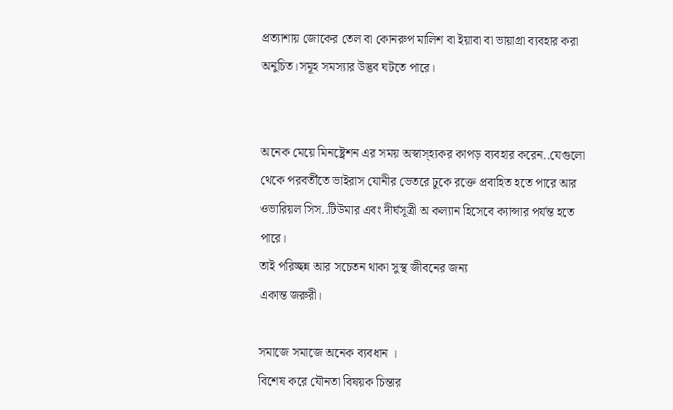প্রত্যাশায় জোকের তেল বা কোনরুপ মালিশ বা ইয়াবা বা ভায়াগ্রা ব্যবহার করা অনুচিত।সমূহ সমস্যার উদ্ভব ঘটতে পারে।


অনেক মেয়ে মিনষ্ট্রেশন এর সময় অস্বাস্হ্যকর কাপড় ব্যবহার করেন..যেগুলো থেকে পরবর্তীতে ভাইরাস যোনীর ভেতরে ঢুকে রক্তে প্রবাহিত হতে পারে আর ওভারিয়ল সিস..টিউমার এবং দীর্ঘসূত্রী অ কল্যান হিসেবে ক্যান্সার পর্যন্ত হতে পারে।
তাই পরিচ্ছন্ন আর সচেতন থাকা সুস্থ জীবনের জন্য
একান্ত জরুরী।

সমাজে সমাজে অনেক ব্যবধান ।
বিশেষ করে যৌনতা বিষয়ক চিন্তার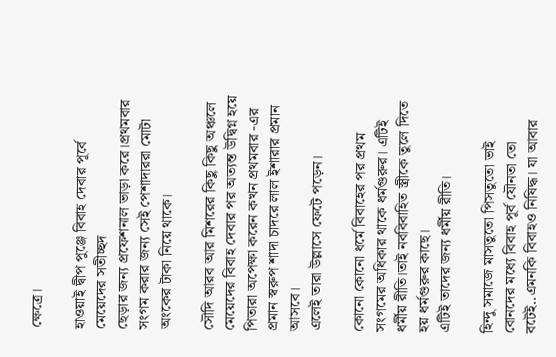ক্ষেত্রে।

হাওয়াই দ্বীপ পুঞ্জে বিবাহ দেবার পূর্বে মেয়েদের সতীচ্ছদ
ছেড়ার জন্য প্রফেশনাল ভাড়া করে।প্রথমবার সংগম করার জন্য সেই পেশাদাররা মোটা অংকের টাকা নিয়ে থাকে।

সৌদি আরব আর মিশরের কিছু কিছু অঞ্চলে মেয়েদের বিবাহ দেবার পর অত্যন্ত উদ্বিগ্ন হয়ে পিতারা অপেক্ষা করেন কখন প্রথমবার -এর প্রমান স্বরুপ শাদা চাদরে লাল ইশারার প্রমান আসবে।
এলেই তারা উল্লাসে ফেটে পড়েন।

কোনো কোনো ধর্মে বিবাহের পর প্রথম সংগমের অধিকার থাকে ধর্মগুরুর। এটিই ধর্মীয় রীতি।তাই নববিবাহিত স্ত্রীকে তুলে দিতে হয় ধর্মগুরুর কাছে।
এটিই তাদের জন্য ধর্মীয় রীতি।

হিন্দু সমাজে মাসতুতো পিসতুতো ভাই বোনদের মধ্যে বিবাহ পূর্ব যৌনতা তো বটেই..এমনকি বিবাহও নিষিদ্ধ। যা আবার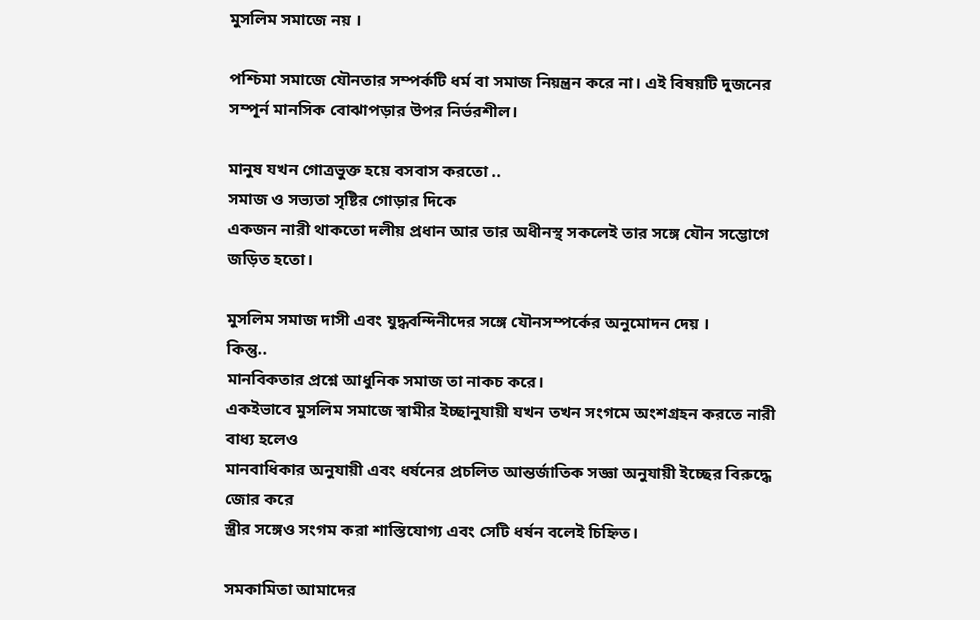মুসলিম সমাজে নয় ।

পশ্চিমা সমাজে যৌনতার সম্পর্কটি ধর্ম বা সমাজ নিয়ন্ত্রন করে না। এই বিষয়টি দুজনের সম্পূর্ন মানসিক বোঝাপড়ার উপর নির্ভরশীল।

মানুষ যখন গোত্রভুক্ত হয়ে বসবাস করতো ..
সমাজ ও সভ্যতা সৃষ্টির গোড়ার দিকে
একজন নারী থাকতো দলীয় প্রধান আর তার অধীনস্থ সকলেই তার সঙ্গে যৌন সম্ভোগে জড়িত হতো।

মুসলিম সমাজ দাসী এবং যুদ্ধবন্দিনীদের সঙ্গে যৌনসম্পর্কের অনুমোদন দেয় ।
কিন্তু..
মানবিকতার প্রশ্নে আধুনিক সমাজ তা নাকচ করে।
একইভাবে মুসলিম সমাজে স্বামীর ইচ্ছানুযায়ী যখন তখন সংগমে অংশগ্রহন করতে নারী বাধ্য হলেও
মানবাধিকার অনুযায়ী এবং ধর্ষনের প্রচলিত আন্তর্জাতিক সজ্ঞা অনুযায়ী ইচ্ছের বিরুদ্ধে জোর করে
স্ত্রীর সঙ্গেও সংগম করা শাস্তিযোগ্য এবং সেটি ধর্ষন বলেই চিহ্নিত।

সমকামিতা আমাদের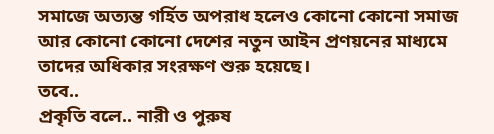সমাজে অত্যন্ত গর্হিত অপরাধ হলেও কোনো কোনো সমাজ আর কোনো কোনো দেশের নতুন আইন প্রণয়নের মাধ্যমে তাদের অধিকার সংরক্ষণ শুরু হয়েছে।
তবে..
প্রকৃতি বলে.. নারী ও পুরুষ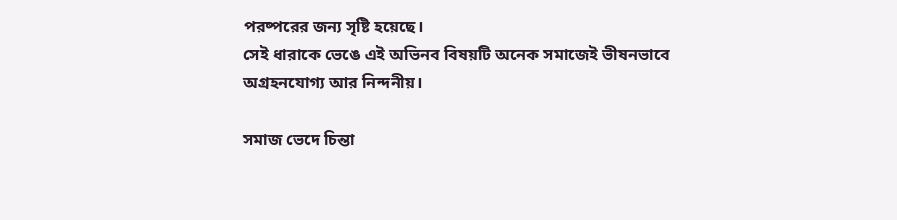পরষ্পরের জন্য সৃষ্টি হয়েছে।
সেই ধারাকে ভেঙে এই অভিনব বিষয়টি অনেক সমাজেই ভীষনভাবে অগ্রহনযোগ্য আর নিন্দনীয়।

সমাজ ভেদে চিন্তা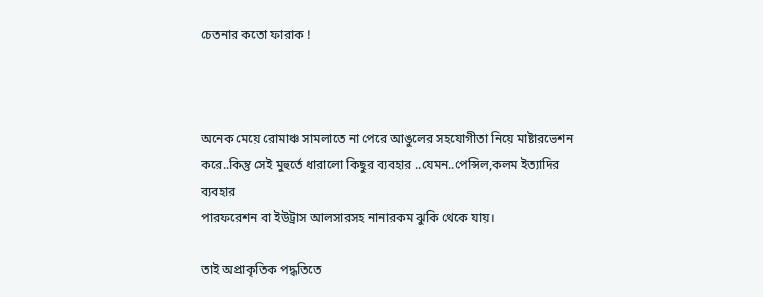চেতনার কতো ফারাক !



অনেক মেয়ে রোমাঞ্চ সামলাতে না পেরে আঙুলের সহযোগীতা নিয়ে মাষ্টারভেশন করে..কিন্তু সেই মুহুর্তে ধারালো কিছুর ব্যবহার ..যেমন..পেন্সিল,কলম ইত্যাদির ব্যবহার
পারফরেশন বা ইউট্রাস আলসারসহ নানারকম ঝুকি থেকে যায়।

তাই অপ্রাকৃতিক পদ্ধতিতে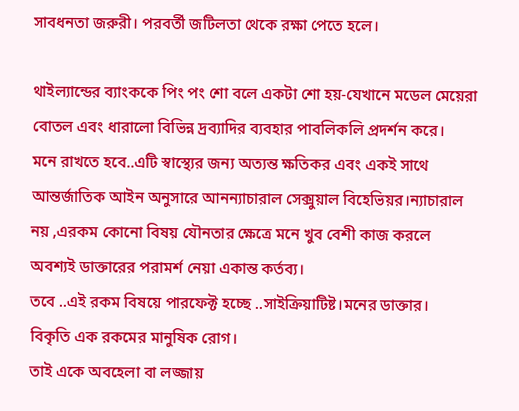সাবধনতা জরুরী। পরবর্তী জটিলতা থেকে রক্ষা পেতে হলে।

থাইল্যান্ডের ব্যাংককে পিং পং শো বলে একটা শো হয়-যেখানে মডেল মেয়েরা বোতল এবং ধারালো বিভিন্ন দ্রব্যাদির ব্যবহার পাবলিকলি প্রদর্শন করে।
মনে রাখতে হবে..এটি স্বাস্থ্যের জন্য অত্যন্ত ক্ষতিকর এবং একই সাথে আন্তর্জাতিক আইন অনুসারে আনন্যাচারাল সেক্সুয়াল বিহেভিয়র।ন্যাচারাল নয় ,এরকম কোনো বিষয় যৌনতার ক্ষেত্রে মনে খুব বেশী কাজ করলে অবশ্যই ডাক্তারের পরামর্শ নেয়া একান্ত কর্তব্য।
তবে ..এই রকম বিষয়ে পারফেক্ট হচ্ছে ..সাইক্রিয়াটিষ্ট।মনের ডাক্তার।
বিকৃতি এক রকমের মানুষিক রোগ।
তাই একে অবহেলা বা লজ্জায়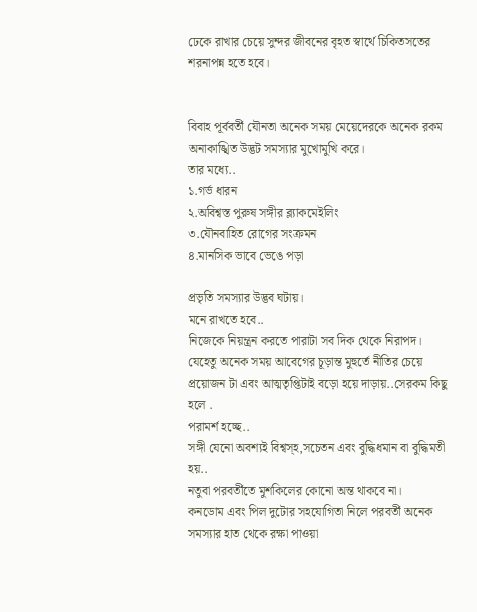ঢেকে রাখার চেয়ে সুন্দর জীবনের বৃহত স্বার্থে চিকিতসতের শরনাপন্ন হতে হবে।


বিবাহ পূর্ববর্তী যৌনতা অনেক সময় মেয়েদেরকে অনেক রকম অনাকাঙ্খিত উদ্ভট সমস্যার মুখোমুখি করে।
তার মধ্যে..
১.গর্ভ ধারন
২.অবিশ্বস্ত পুরুষ সঙ্গীর ব্ল্যাকমেইলিং
৩.যৌনবাহিত রোগের সংক্রমন
৪.মানসিক ভাবে ভেঙে পড়া

প্রভৃতি সমস্যার উদ্ভব ঘটায়।
মনে রাখতে হবে..
নিজেকে নিয়ন্ত্রন করতে পারাটা সব দিক থেকে নিরাপদ।
যেহেতু অনেক সময় আবেগের চূড়ান্ত মুহুর্তে নীতির চেয়ে প্রয়োজন টা এবং আত্মতৃপ্তিটাই বড়ো হয়ে দাড়ায়..সেরকম কিছু হলে .
পরামর্শ হচ্ছে..
সঙ্গী যেনো অবশ্যই বিশ্বস্হ,সচেতন এবং বুদ্ধিধমান বা বুদ্ধিমতী হয়..
নতুবা পরবর্তীতে মুশকিলের কোনো অন্ত থাকবে না।
কনডোম এবং পিল দুটোর সহযোগিতা নিলে পরবর্তী অনেক সমস্যার হাত থেকে রক্ষা পাওয়া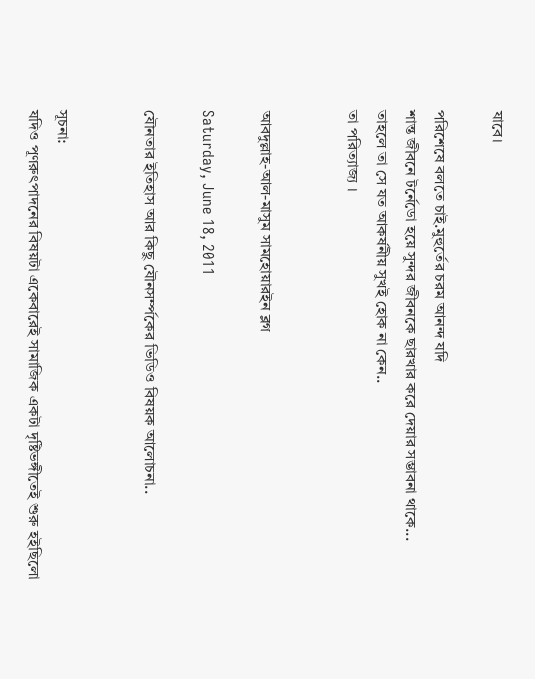যাবে।

পরিশেষে বলতে চাই.মুহুর্তের চরম আনন্দ যদি
শান্ত জীবনে টর্নেডো হয়ে সুন্দর জীবনকে ছারখার করে দেয়ার সম্ভাবনা থাকে...
তাহলে তা সে যত আকর্ষনীয় সুখই হোক না কেন..
তা পরিত্যাজ্য ।


আবদুল্লাহ-আল-মাসুম ‍সামহোয়ারইন ব্লগ

Saturday, June 18, 2011

যৌনতার ইতিহাস আর কিছু যৌনসর্ম্পকের ভিডিও বিষয়ক আলোচনা..


সূচনা:
যদিও পূণরুৎপাদনের বিষয়টা একেবারেই সামাজিক একটা দৃষ্টিভঙ্গীতেই শুরু হইছিলো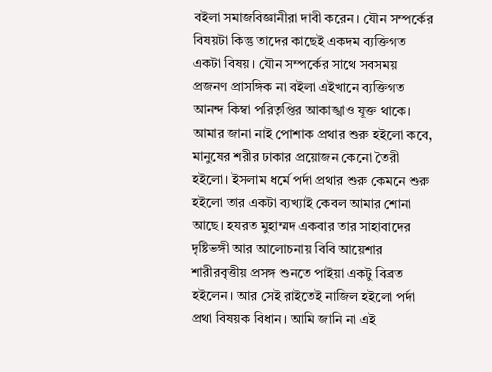বইলা সমাজবিজ্ঞানীরা দাবী করেন। যৌন সম্পর্কের বিষয়টা কিন্তু তাদের কাছেই একদম ব্যক্তিগত একটা বিষয়। যৌন সম্পর্কের সাথে সবসময় প্রজনণ প্রাসঙ্গিক না বইলা এইখানে ব্যক্তিগত আনন্দ কিম্বা পরিতৃপ্তির আকাঙ্খাও যূক্ত থাকে। আমার জানা নাই পোশাক প্রথার শুরু হইলো কবে, মানুষের শরীর ঢাকার প্রয়োজন কেনো তৈরী হইলো। ইসলাম ধর্মে পর্দা প্রথার শুরু কেমনে শুরু হইলো তার একটা ব্যখ্যাই কেবল আমার শোনা আছে। হযরত মুহাম্মদ একবার তার সাহাবাদের দৃষ্টিভঙ্গী আর আলোচনায় বিবি আয়েশার শারীরবৃত্তীয় প্রসঙ্গ শুনতে পাইয়া একটু বিব্রত হইলেন। আর সেই রাইতেই নাজিল হইলো পর্দা প্রথা বিষয়ক বিধান। আমি জানি না এই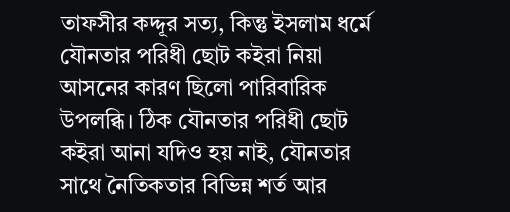তাফসীর কদ্দূর সত্য, কিন্তু ইসলাম ধর্মে যৌনতার পরিধী ছোট কইরা নিয়া আসনের কারণ ছিলো পারিবারিক উপলব্ধি। ঠিক যৌনতার পরিধী ছোট কইরা আনা যদিও হয় নাই, যৌনতার সাথে নৈতিকতার বিভিন্ন শর্ত আর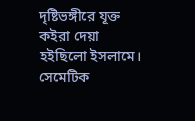দৃষ্টিভঙ্গীরে যূক্ত কইরা দেয়া হইছিলো ইসলামে।
সেমেটিক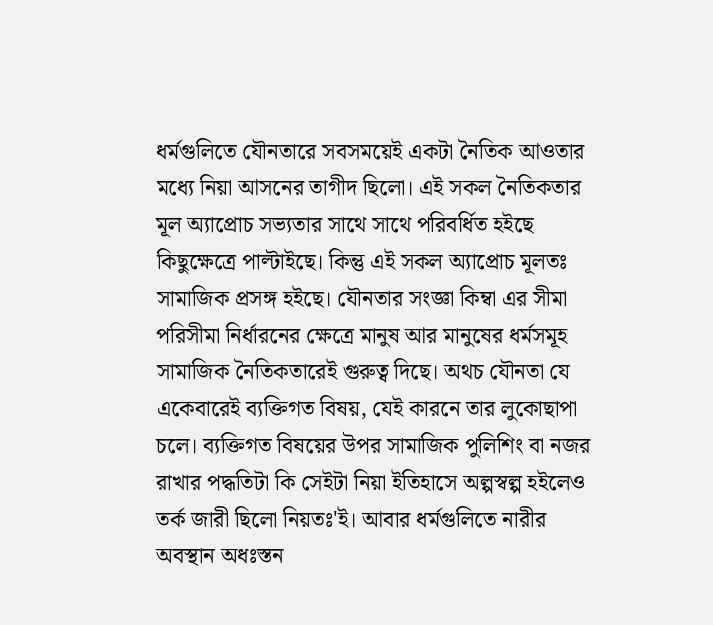ধর্মগুলিতে যৌনতারে সবসময়েই একটা নৈতিক আওতার মধ্যে নিয়া আসনের তাগীদ ছিলো। এই সকল নৈতিকতার মূল অ্যাপ্রোচ সভ্যতার সাথে সাথে পরিবর্ধিত হইছে কিছুক্ষেত্রে পাল্টাইছে। কিন্তু এই সকল অ্যাপ্রোচ মূলতঃ সামাজিক প্রসঙ্গ হইছে। যৌনতার সংজ্ঞা কিম্বা এর সীমা পরিসীমা নির্ধারনের ক্ষেত্রে মানুষ আর মানুষের ধর্মসমূহ সামাজিক নৈতিকতারেই গুরুত্ব দিছে। অথচ যৌনতা যে একেবারেই ব্যক্তিগত বিষয়, যেই কারনে তার লুকোছাপা চলে। ব্যক্তিগত বিষয়ের উপর সামাজিক পুলিশিং বা নজর রাখার পদ্ধতিটা কি সেইটা নিয়া ইতিহাসে অল্পস্বল্প হইলেও তর্ক জারী ছিলো নিয়তঃ'ই। আবার ধর্মগুলিতে নারীর অবস্থান অধঃস্তন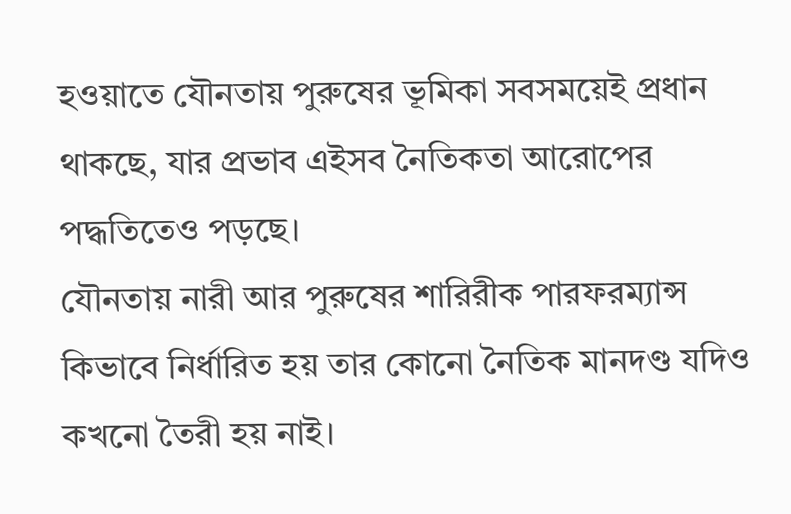হওয়াতে যৌনতায় পুরুষের ভূমিকা সবসময়েই প্রধান থাকছে, যার প্রভাব এইসব নৈতিকতা আরোপের পদ্ধতিতেও পড়ছে।
যৌনতায় নারী আর পুরুষের শারিরীক পারফরম্যান্স কিভাবে নির্ধারিত হয় তার কোনো নৈতিক মানদণ্ড যদিও কখনো তৈরী হয় নাই।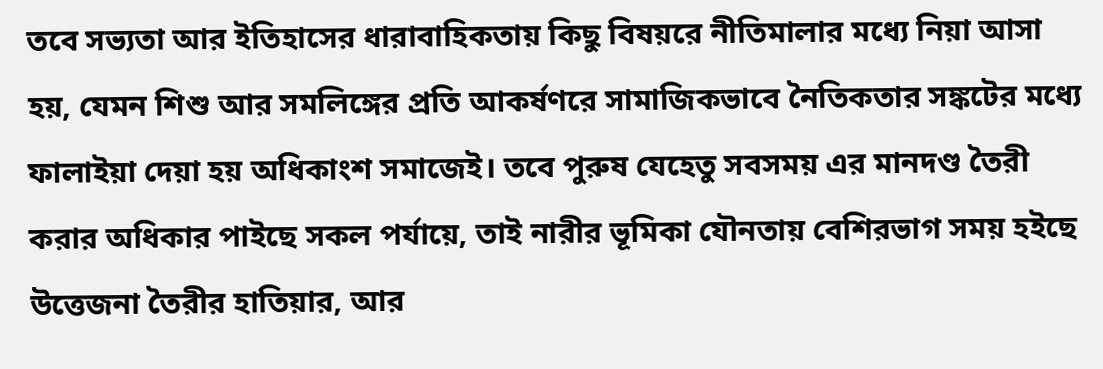তবে সভ্যতা আর ইতিহাসের ধারাবাহিকতায় কিছু বিষয়রে নীতিমালার মধ্যে নিয়া আসা হয়, যেমন শিশু আর সমলিঙ্গের প্রতি আকর্ষণরে সামাজিকভাবে নৈতিকতার সঙ্কটের মধ্যে ফালাইয়া দেয়া হয় অধিকাংশ সমাজেই। তবে পুরুষ যেহেতু সবসময় এর মানদণ্ড তৈরী করার অধিকার পাইছে সকল পর্যায়ে, তাই নারীর ভূমিকা যৌনতায় বেশিরভাগ সময় হইছে উত্তেজনা তৈরীর হাতিয়ার, আর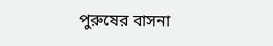পুরুষের বাসনা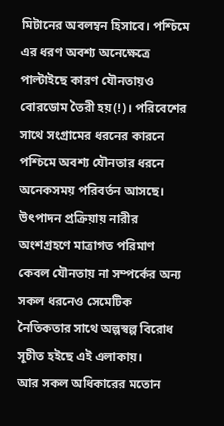মিটানের অবলম্বন হিসাবে। পশ্চিমে এর ধরণ অবশ্য অনেক্ষেত্রে পাল্টাইছে কারণ যৌনতায়ও বোরডোম তৈরী হয়(!)। পরিবেশের সাথে সংগ্রামের ধরনের কারনে পশ্চিমে অবশ্য যৌনতার ধরনে অনেকসময় পরিবর্তন আসছে। উৎপাদন প্রক্রিয়ায় নারীর অংশগ্রহণে মাত্রাগত পরিমাণ কেবল যৌনতায় না সম্পর্কের অন্য সকল ধরনেও সেমেটিক নৈতিকতার সাথে অল্পস্বল্প বিরোধ সূচীত হইছে এই এলাকায়।
আর সকল অধিকারের মতোন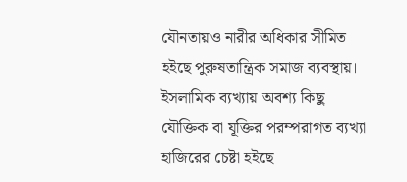যৌনতায়ও নারীর অধিকার সীমিত হইছে পুরুষতান্ত্রিক সমাজ ব্যবস্থায়। ইসলামিক ব্যখ্যায় অবশ্য কিছু যৌক্তিক বা যূক্তির পরম্পরাগত ব্যখ্যা হাজিরের চেষ্টা হইছে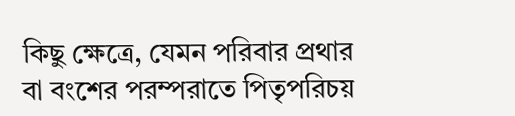কিছু ক্ষেত্রে, যেমন পরিবার প্রথার বা বংশের পরম্পরাতে পিতৃপরিচয়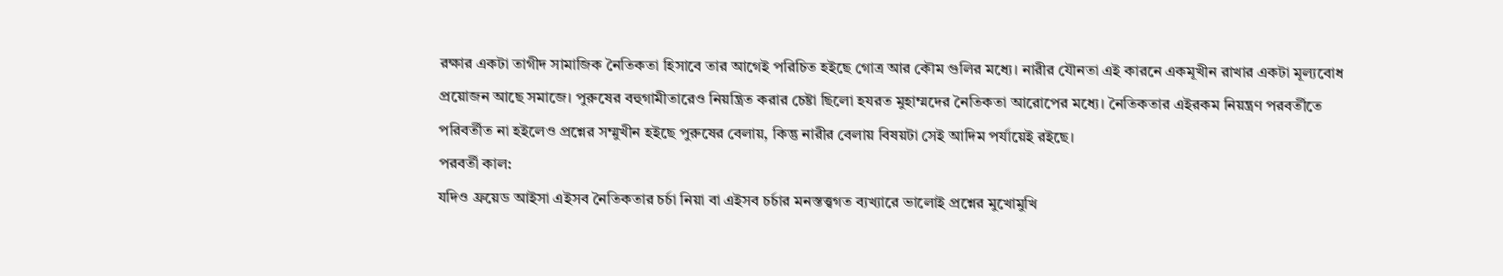রক্ষার একটা তাগীদ সামাজিক নৈতিকতা হিসাবে তার আগেই পরিচিত হইছে গোত্র আর কৌম গুলির মধ্যে। নারীর যৌনতা এই কারনে একমূখীন রাখার একটা মূল্যবোধ প্রয়োজন আছে সমাজে। পুরুষের বহুগামীতারেও নিয়ন্ত্রিত করার চেষ্টা ছিলো হযরত মুহাম্মদের নৈতিকতা আরোপের মধ্যে। নৈতিকতার এইরকম নিয়ন্ত্রণ পরবর্তীতে পরিবর্তীত না হইলেও প্রশ্নের সম্মুখীন হইছে পুরুষের বেলায়, কিন্তু নারীর বেলায় বিষয়টা সেই আদিম পর্যায়েই রইছে।
পরবর্তী কাল:
যদিও ফ্রয়েড আইসা এইসব নৈতিকতার চর্চা নিয়া বা এইসব চর্চার মনস্তত্ত্বগত ব্যখ্যারে ভালোই প্রশ্নের মুখোমুখি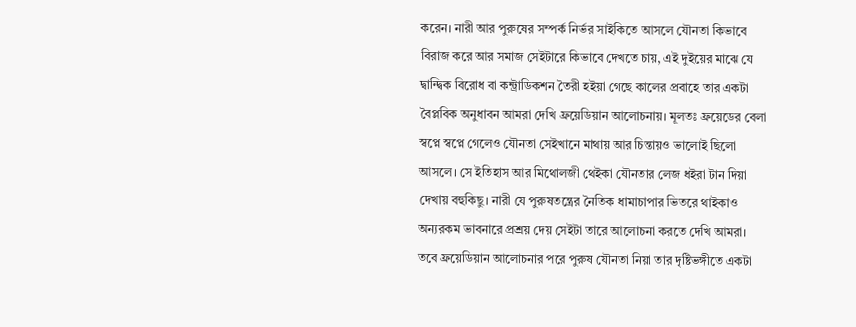করেন। নারী আর পুরুষের সম্পর্ক নির্ভর সাইকিতে আসলে যৌনতা কিভাবে বিরাজ করে আর সমাজ সেইটারে কিভাবে দেখতে চায়, এই দুইয়ের মাঝে যে দ্বান্দ্বিক বিরোধ বা কন্ট্রাডিকশন তৈরী হইয়া গেছে কালের প্রবাহে তার একটা বৈপ্লবিক অনুধাবন আমরা দেখি ফ্রয়েডিয়ান আলোচনায়। মূলতঃ ফ্রয়েডের বেলা স্বপ্নে স্বপ্নে গেলেও যৌনতা সেইখানে মাথায় আর চিন্তায়ও ভালোই ছিলো আসলে। সে ইতিহাস আর মিথোলজী থেইকা যৌনতার লেজ ধইরা টান দিয়া দেখায় বহুকিছু। নারী যে পুরুষতন্ত্রের নৈতিক ধামাচাপার ভিতরে থাইকাও অন্যরকম ভাবনারে প্রশ্রয় দেয় সেইটা তারে আলোচনা করতে দেখি আমরা।
তবে ফ্রয়েডিয়ান আলোচনার পরে পুরুষ যৌনতা নিয়া তার দৃষ্টিভঙ্গীতে একটা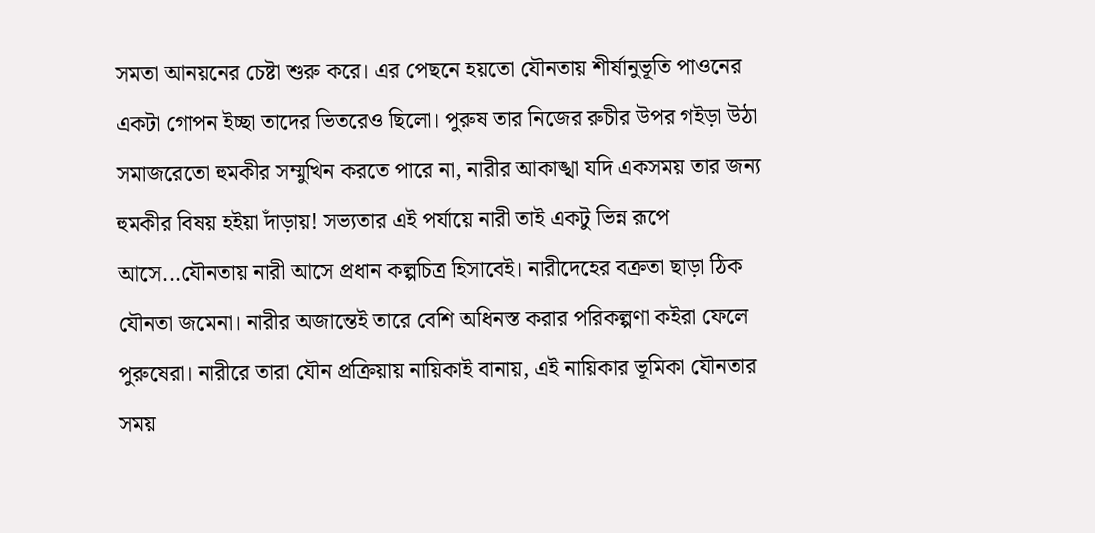সমতা আনয়নের চেষ্টা শুরু করে। এর পেছনে হয়তো যৌনতায় শীর্ষানুভূতি পাওনের একটা গোপন ইচ্ছা তাদের ভিতরেও ছিলো। পুরুষ তার নিজের রুচীর উপর গইড়া উঠা সমাজরেতো হুমকীর সম্মুখিন করতে পারে না, নারীর আকাঙ্খা যদি একসময় তার জন্য হুমকীর বিষয় হইয়া দাঁড়ায়! সভ্যতার এই পর্যায়ে নারী তাই একটু ভিন্ন রূপে আসে...যৌনতায় নারী আসে প্রধান কল্পচিত্র হিসাবেই। নারীদেহের বক্রতা ছাড়া ঠিক যৌনতা জমেনা। নারীর অজান্তেই তারে বেশি অধিনস্ত করার পরিকল্পণা কইরা ফেলে পুরুষেরা। নারীরে তারা যৌন প্রক্রিয়ায় নায়িকাই বানায়, এই নায়িকার ভূমিকা যৌনতার সময়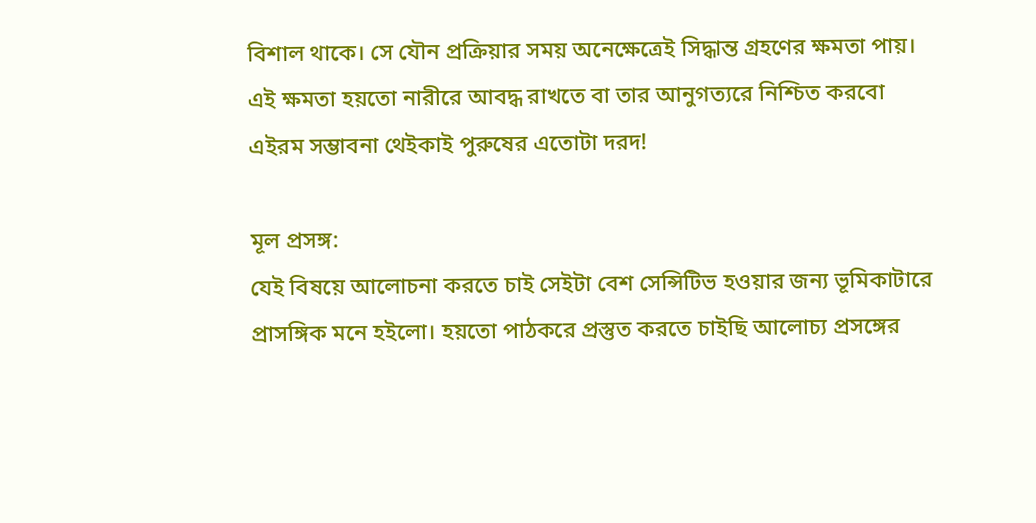বিশাল থাকে। সে যৌন প্রক্রিয়ার সময় অনেক্ষেত্রেই সিদ্ধান্ত গ্রহণের ক্ষমতা পায়। এই ক্ষমতা হয়তো নারীরে আবদ্ধ রাখতে বা তার আনুগত্যরে নিশ্চিত করবো এইরম সম্ভাবনা থেইকাই পুরুষের এতোটা দরদ!

মূল প্রসঙ্গ:
যেই বিষয়ে আলোচনা করতে চাই সেইটা বেশ সেন্সিটিভ হওয়ার জন্য ভূমিকাটারে প্রাসঙ্গিক মনে হইলো। হয়তো পাঠকরে প্রস্তুত করতে চাইছি আলোচ্য প্রসঙ্গের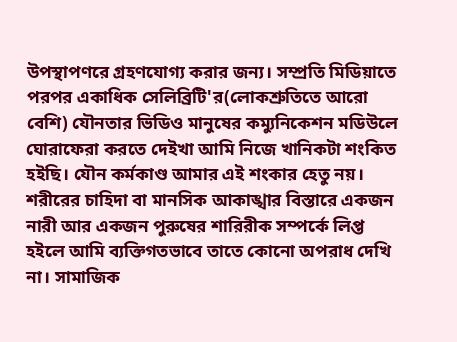উপস্থাপণরে গ্রহণযোগ্য করার জন্য। সম্প্রতি মিডিয়াতে পরপর একাধিক সেলিব্রিটি'র(লোকশ্রুতিতে আরো বেশি) যৌনতার ভিডিও মানুষের কম্যুনিকেশন মডিউলে ঘোরাফেরা করতে দেইখা আমি নিজে খানিকটা শংকিত হইছি। যৌন কর্মকাণ্ড আমার এই শংকার হেতু নয়। শরীরের চাহিদা বা মানসিক আকাঙ্খার বিস্তারে একজন নারী আর একজন পুরুষের শারিরীক সম্পর্কে লিপ্ত হইলে আমি ব্যক্তিগতভাবে তাতে কোনো অপরাধ দেখি না। সামাজিক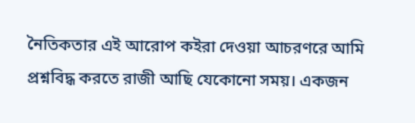নৈতিকতার এই আরোপ কইরা দেওয়া আচরণরে আমি প্রশ্নবিদ্ধ করতে রাজী আছি যেকোনো সময়। একজন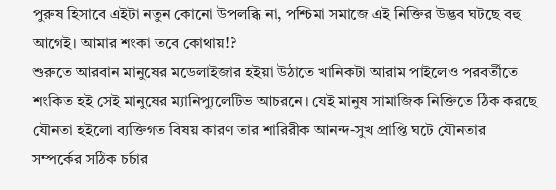পুরুষ হিসাবে এইটা নতুন কোনো উপলব্ধি না, পশ্চিমা সমাজে এই নিক্তির উদ্ভব ঘটছে বহু আগেই। আমার শংকা তবে কোথায়!?
শুরুতে আরবান মানুষের মডেলাইজার হইয়া উঠাতে খানিকটা আরাম পাইলেও পরবর্তীতে শংকিত হই সেই মানুষের ম্যানিপ্যুলেটিভ আচরনে। যেই মানুষ সামাজিক নিক্তিতে ঠিক করছে যৌনতা হইলো ব্যক্তিগত বিষয় কারণ তার শারিরীক আনন্দ-সুখ প্রাপ্তি ঘটে যৌনতার সম্পর্কের সঠিক চর্চার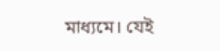মাধ্যমে। যেই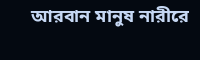আরবান মানুষ নারীরে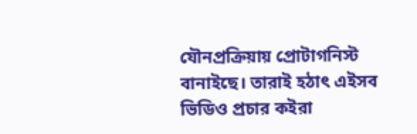যৌনপ্রক্রিয়ায় প্রোটাগনিস্ট বানাইছে। তারাই হঠাৎ এইসব ভিডিও প্রচার কইরা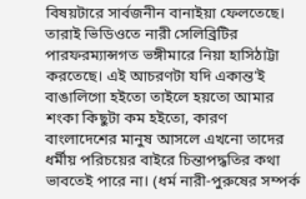বিষয়টারে সার্বজনীন বানাইয়া ফেলতেছে। তারাই ভিডিওতে নারী সেলিব্রিটির পারফরম্যান্সগত ভঙ্গীমারে নিয়া হাসিঠাট্টা করতেছে। এই আচরণটা যদি একান্ত'ই বাঙালিগো হইতো তাইলে হয়তো আমার শংকা কিছুটা কম হইতো, কারণ বাংলাদেশের মানুষ আসলে এখনো তাদের ধর্মীয় পরিচয়ের বাইরে চিন্তাপদ্ধতির কথা ভাবতেই পারে না। (ধর্ম নারী-পুরুষের সম্পর্ক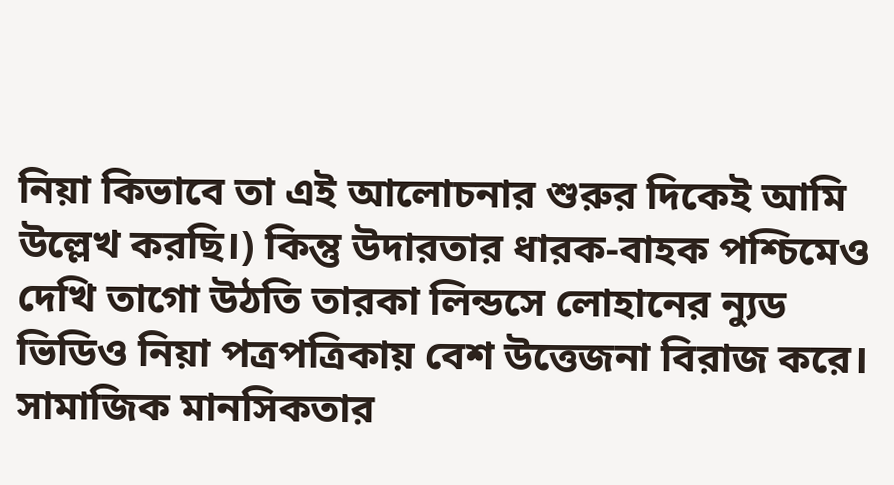নিয়া কিভাবে তা এই আলোচনার শুরুর দিকেই আমি উল্লেখ করছি।) কিন্তু উদারতার ধারক-বাহক পশ্চিমেও দেখি তাগো উঠতি তারকা লিন্ডসে লোহানের ন্যুড ভিডিও নিয়া পত্রপত্রিকায় বেশ উত্তেজনা বিরাজ করে। সামাজিক মানসিকতার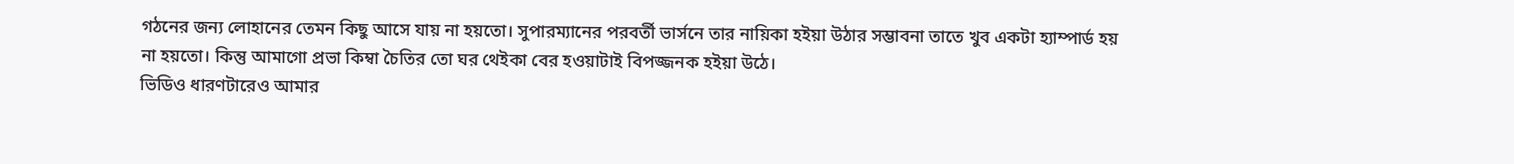গঠনের জন্য লোহানের তেমন কিছু আসে যায় না হয়তো। সুপারম্যানের পরবর্তী ভার্সনে তার নায়িকা হইয়া উঠার সম্ভাবনা তাতে খুব একটা হ্যাম্পার্ড হয় না হয়তো। কিন্তু আমাগো প্রভা কিম্বা চৈতির তো ঘর থেইকা বের হওয়াটাই বিপজ্জনক হইয়া উঠে।
ভিডিও ধারণটারেও আমার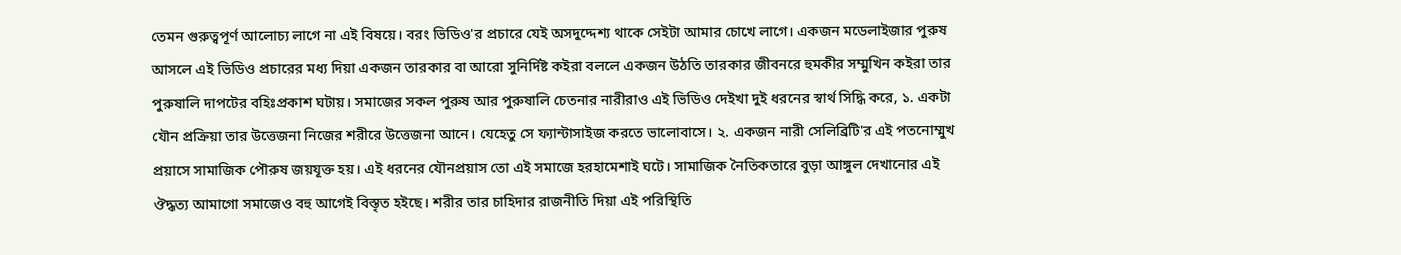তেমন গুরুত্বপূর্ণ আলোচ্য লাগে না এই বিষয়ে। বরং ভিডিও'র প্রচারে যেই অসদুদ্দেশ্য থাকে সেইটা আমার চোখে লাগে। একজন মডেলাইজার পুরুষ আসলে এই ভিডিও প্রচারের মধ্য দিয়া একজন তারকার বা আরো সুনির্দিষ্ট কইরা বললে একজন উঠতি তারকার জীবনরে হুমকীর সম্মুখিন কইরা তার পুরুষালি দাপটের বহিঃপ্রকাশ ঘটায়। সমাজের সকল পুরুষ আর পুরুষালি চেতনার নারীরাও এই ভিডিও দেইখা দুই ধরনের স্বার্থ সিদ্ধি করে, ১. একটা যৌন প্রক্রিয়া তার উত্তেজনা নিজের শরীরে উত্তেজনা আনে। যেহেতু সে ফ্যান্টাসাইজ করতে ভালোবাসে। ২. একজন নারী সেলিব্রিটি'র এই পতনোম্মুখ প্রয়াসে সামাজিক পৌরুষ জয়যূক্ত হয়। এই ধরনের যৌনপ্রয়াস তো এই সমাজে হরহামেশাই ঘটে। সামাজিক নৈতিকতারে বুড়া আঙ্গুল দেখানোর এই ঔদ্ধত্য আমাগো সমাজেও বহু আগেই বিস্তৃত হইছে। শরীর তার চাহিদার রাজনীতি দিয়া এই পরিস্থিতি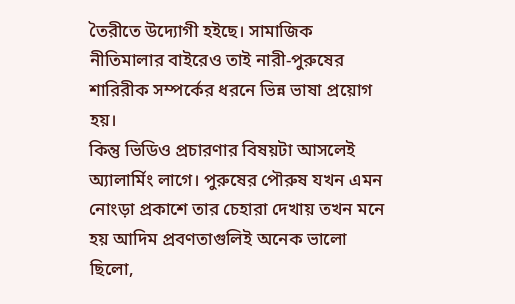তৈরীতে উদ্যোগী হইছে। সামাজিক নীতিমালার বাইরেও তাই নারী-পুরুষের শারিরীক সম্পর্কের ধরনে ভিন্ন ভাষা প্রয়োগ হয়।
কিন্তু ভিডিও প্রচারণার বিষয়টা আসলেই অ্যালার্মিং লাগে। পুরুষের পৌরুষ যখন এমন নোংড়া প্রকাশে তার চেহারা দেখায় তখন মনে হয় আদিম প্রবণতাগুলিই অনেক ভালো ছিলো,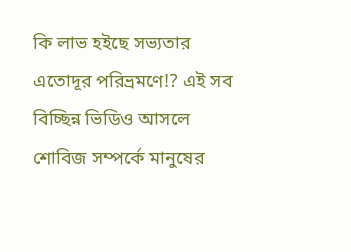কি লাভ হইছে সভ্যতার এতোদূর পরিভ্রমণে!? এই সব বিচ্ছিন্ন ভিডিও আসলে শোবিজ সম্পর্কে মানুষের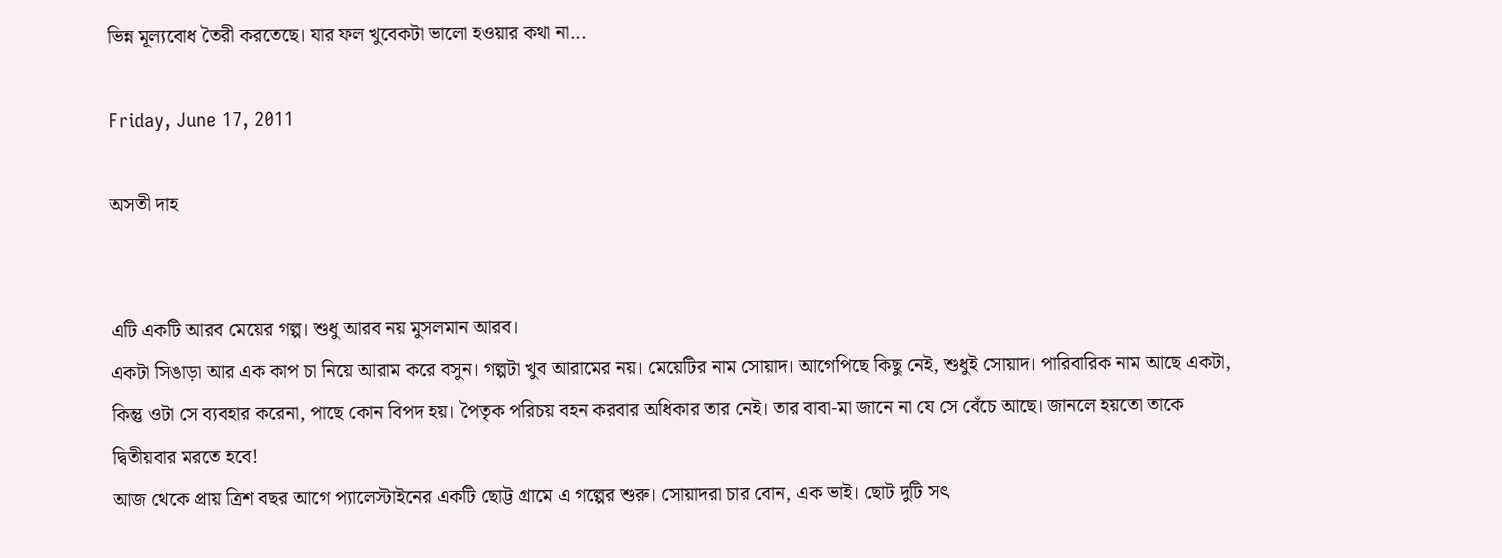ভিন্ন মূল্যবোধ তৈরী করতেছে। যার ফল খুবেকটা ভালো হওয়ার কথা না...

Friday, June 17, 2011

অসতী দাহ


এটি একটি আরব মেয়ের গল্প। শুধু আরব নয় মুসলমান আরব।
একটা সিঙাড়া আর এক কাপ চা নিয়ে আরাম করে বসুন। গল্পটা খুব আরামের নয়। মেয়েটির নাম সোয়াদ। আগেপিছে কিছু নেই, শুধুই সোয়াদ। পারিবারিক নাম আছে একটা, কিন্তু ওটা সে ব্যবহার করেনা, পাছে কোন বিপদ হয়। পৈতৃক পরিচয় বহন করবার অধিকার তার নেই। তার বাবা-মা জানে না যে সে বেঁচে আছে। জানলে হয়তো তাকে দ্বিতীয়বার মরতে হবে!
আজ থেকে প্রায় ত্রিশ বছর আগে প্যালেস্টাইনের একটি ছোট্ট গ্রামে এ গল্পের শুরু। সোয়াদরা চার বোন, এক ভাই। ছোট দুটি সৎ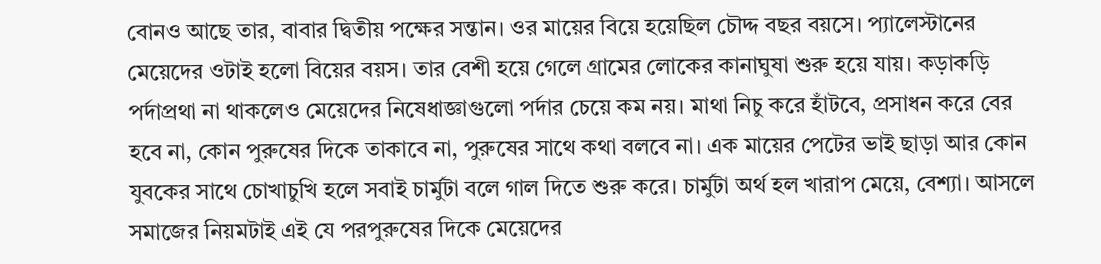বোনও আছে তার, বাবার দ্বিতীয় পক্ষের সন্তান। ওর মায়ের বিয়ে হয়েছিল চৌদ্দ বছর বয়সে। প্যালেস্টানের মেয়েদের ওটাই হলো বিয়ের বয়স। তার বেশী হয়ে গেলে গ্রামের লোকের কানাঘুষা শুরু হয়ে যায়। কড়াকড়ি পর্দাপ্রথা না থাকলেও মেয়েদের নিষেধাজ্ঞাগুলো পর্দার চেয়ে কম নয়। মাথা নিচু করে হাঁটবে, প্রসাধন করে বের হবে না, কোন পুরুষের দিকে তাকাবে না, পুরুষের সাথে কথা বলবে না। এক মায়ের পেটের ভাই ছাড়া আর কোন যুবকের সাথে চোখাচুখি হলে সবাই চার্মুটা বলে গাল দিতে শুরু করে। চার্মুটা অর্থ হল খারাপ মেয়ে, বেশ্যা। আসলে সমাজের নিয়মটাই এই যে পরপুরুষের দিকে মেয়েদের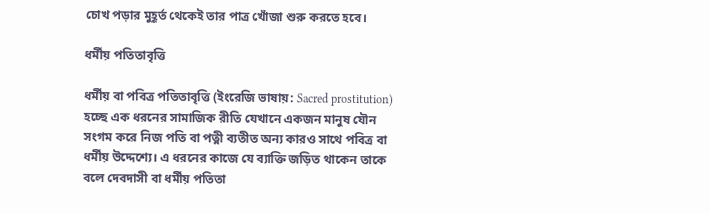চোখ পড়ার মুহূর্ত থেকেই তার পাত্র খোঁজা শুরু করতে হবে।

ধর্মীয় পতিতাবৃত্তি

ধর্মীয় বা পবিত্র পতিতাবৃত্তি (ইংরেজি ভাষায়: Sacred prostitution) হচ্ছে এক ধরনের সামাজিক রীতি যেখানে একজন মানুষ যৌন সংগম করে নিজ পতি বা পত্নী ব্যতীত অন্য কারও সাথে পবিত্র বা ধর্মীয় উদ্দেশ্যে। এ ধরনের কাজে যে ব্যাক্তি জড়িত থাকেন তাকে বলে দেবদাসী বা ধর্মীয় পতিতা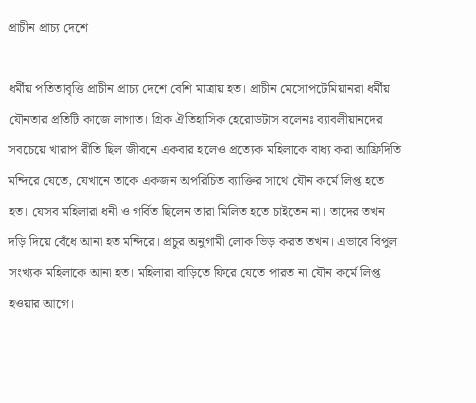প্রাচীন প্রাচ্য দেশে

ধর্মীয় পতিতাবৃত্তি প্রাচীন প্রাচ্য দেশে বেশি মাত্রায় হত। প্রাচীন মেসোপটেমিয়ানরা ধর্মীয় যৌনতার প্রতিটি কাজে লাগাত। গ্রিক ঐতিহাসিক হেরোডটাস বলেনঃ ব্যাবলীয়ানদের সবচেয়ে খারাপ রীতি ছিল জীবনে একবার হলেও প্রত্যেক মহিলাকে বাধ্য করা আফ্রিদিতি মন্দিরে যেতে, যেখানে তাকে একজন অপরিচিত ব্যাক্তির সাথে যৌন কর্মে লিপ্ত হতে হত। যেসব মহিলারা ধনী ও গর্বিত ছিলেন তারা মিলিত হতে চাইতেন না। তাদের তখন দড়ি দিয়ে বেঁধে আনা হত মন্দিরে। প্রচুর অনুগামী লোক ভিড় করত তখন। এভাবে বিপুল সংখ্যক মহিলাকে আনা হত। মহিলারা বাড়িতে ফিরে যেতে পারত না যৌন কর্মে লিপ্ত হওয়ার আগে।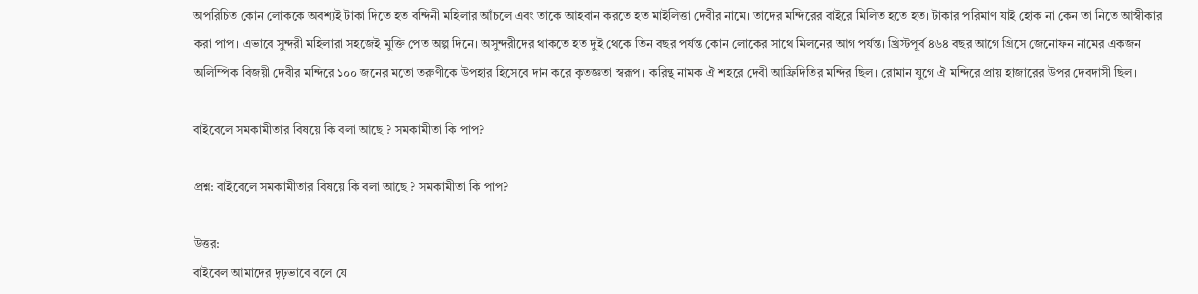অপরিচিত কোন লোককে অবশ্যই টাকা দিতে হত বন্দিনী মহিলার আঁচলে এবং তাকে আহবান করতে হত মাইলিত্তা দেবীর নামে। তাদের মন্দিরের বাইরে মিলিত হতে হত। টাকার পরিমাণ যাই হোক না কেন তা নিতে আস্বীকার করা পাপ। এভাবে সুন্দরী মহিলারা সহজেই মুক্তি পেত অল্প দিনে। অসুন্দরীদের থাকতে হত দুই থেকে তিন বছর পর্যন্ত কোন লোকের সাথে মিলনের আগ পর্যন্ত। খ্রিস্টপূর্ব ৪৬৪ বছর আগে গ্রিসে জেনোফন নামের একজন অলিম্পিক বিজয়ী দেবীর মন্দিরে ১০০ জনের মতো তরুণীকে উপহার হিসেবে দান করে কৃতজ্ঞতা স্বরূপ। করিন্থ নামক ঐ শহরে দেবী আফ্রিদিতির মন্দির ছিল। রোমান যুগে ঐ মন্দিরে প্রায় হাজারের উপর দেবদাসী ছিল।

বাইবেলে সমকামীতার বিষয়ে কি বলা আছে ? সমকামীতা কি পাপ?

প্রশ্ন: বাইবেলে সমকামীতার বিষয়ে কি বলা আছে ? সমকামীতা কি পাপ?

উত্তর:
বাইবেল আমাদের দৃঢ়ভাবে বলে যে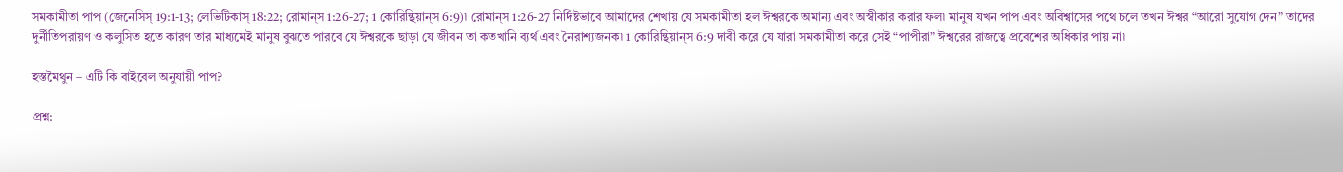সমকামীতা পাপ (জেনেসিস্ 19:1-13; লেভিটিকাস্ 18:22; রোমান্‍স 1:26-27; 1 কোরিন্থিয়ান্‍স 6:9)৷ রোমান্‍স 1:26-27 নির্দিষ্টভাবে আমাদের শেখায় যে সমকামীতা হল ঈশ্বরকে অমান্য এবং অস্বীকার করার ফল৷ মানুষ যখন পাপ এবং অবিশ্বাসের পথে চলে তখন ঈশ্বর “আরো সুযোগ দেন” তাদের দুর্নীতিপরায়ণ ও কলুসিত হতে কারণ তার মাধ্যমেই মানুষ বুঝতে পারবে যে ঈশ্বরকে ছাড়া যে জীবন তা কতখানি ব্যর্থ এবং নৈরাশ্যজনক৷ 1 কোরিন্থিয়ান্‍স 6:9 দাবী করে যে যারা সমকামীতা করে সেই “পাপীরা” ঈশ্বরের রাজত্বে প্রবেশের অধিকার পায় না৷

হস্তমৈথুন – এটি কি বাইবেল অনুযায়ী পাপ?

প্রশ্ন: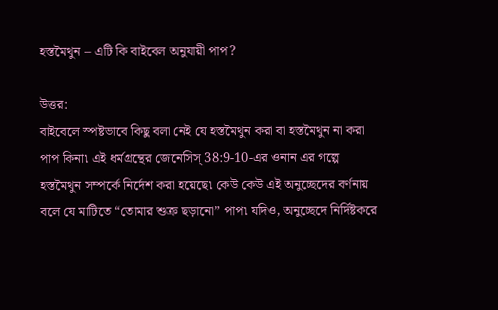হস্তমৈথুন – এটি কি বাইবেল অনুযায়ী পাপ?

উত্তর:
বাইবেলে স্পষ্টভাবে কিছু বলা নেই যে হস্তমৈথুন করা বা হস্তমৈথুন না করা পাপ কিনা৷ এই ধর্মগ্রন্থের জেনেসিস্ 38:9-10-এর ওনান এর গল্পে হস্তমৈথুন সম্পর্কে নির্দেশ করা হয়েছে৷ কেউ কেউ এই অনুচ্ছেদের বর্ণনায় বলে যে মাটিতে “তোমার শুক্র ছড়ানো” পাপ৷ যদিও, অনুচ্ছেদে নির্দিষ্টকরে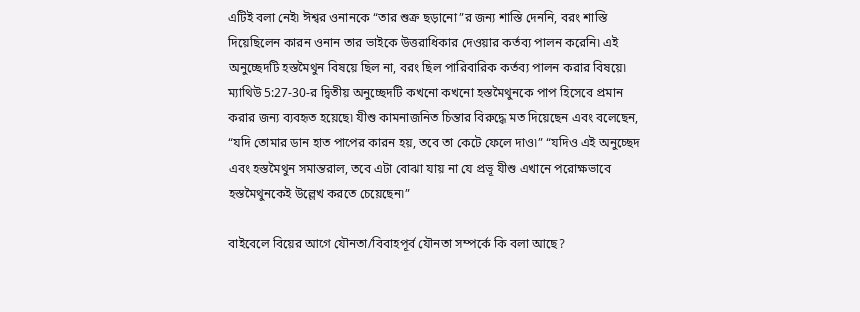এটিই বলা নেই৷ ঈশ্বর ওনানকে “তার শুক্র ছড়ানো”র জন্য শাস্তি দেননি, বরং শাস্তি দিয়েছিলেন কারন ওনান তার ভাইকে উত্তরাধিকার দেওয়ার কর্তব্য পালন করেনি৷ এই অনুচ্ছেদটি হস্তমৈথুন বিষয়ে ছিল না, বরং ছিল পারিবারিক কর্তব্য পালন করার বিষয়ে৷ ম্যাথিউ 5:27-30-র দ্বিতীয় অনুচ্ছেদটি কখনো কখনো হস্তমৈথুনকে পাপ হিসেবে প্রমান করার জন্য ব্যবহৃত হয়েছে৷ যীশু কামনাজনিত চিন্তার বিরুদ্ধে মত দিয়েছেন এবং বলেছেন, “যদি তোমার ডান হাত পাপের কারন হয়, তবে তা কেটে ফেলে দাও৷” “যদিও এই অনুচ্ছেদ এবং হস্তমৈথুন সমান্তরাল, তবে এটা বোঝা যায় না যে প্রভূ যীশু এখানে পরোক্ষভাবে হস্তমৈথুনকেই উল্লেখ করতে চেয়েছেন৷”

বাইবেলে বিয়ের আগে যৌনতা/বিবাহপূর্ব যৌনতা সম্পর্কে কি বলা আছে?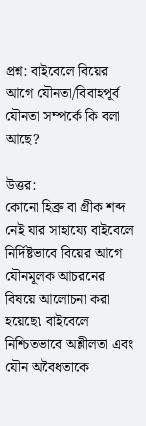প্রশ্ন: বাইবেলে বিয়ের আগে যৌনতা/বিবাহপূর্ব যৌনতা সম্পর্কে কি বলা আছে?

উত্তর:
কোনো হিব্রু বা গ্রীক শব্দ নেই যার সাহায্যে বাইবেলে নির্দিষ্টভাবে বিয়ের আগে যৌনমূলক আচরনের বিষয়ে আলোচনা করা হয়েছে৷ বাইবেলে নিশ্চিতভাবে অশ্লীলতা এবং যৌন অবৈধতাকে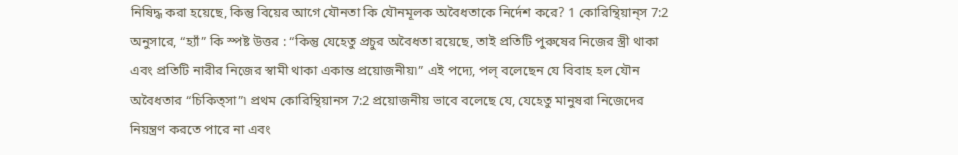নিষিদ্ধ করা হয়েছে, কিন্তু বিয়ের আগে যৌনতা কি যৌনমূলক অবৈধতাকে নির্দেশ করে? 1 কোরিন্থিয়ান্‍স 7:2 অনুসারে, “হ্যাঁ” কি স্পষ্ট উত্তর : “কিন্তু যেহেতু প্রচুর অবৈধতা রয়েছে, তাই প্রতিটি পুরুষের নিজের স্ত্রী থাকা এবং প্রতিটি নারীর নিজের স্বামী থাকা একান্ত প্রয়োজনীয়৷” এই পদ্যে, পল্ বলেছেন যে বিবাহ হল যৌন অবৈধতার “চিকিত্সা”৷ প্রথম কোরিন্থিয়ানস 7:2 প্রয়োজনীয় ভাবে বলেছে যে, যেহেতু মানুষরা নিজেদের নিয়ন্ত্রণ করতে পারে না এবং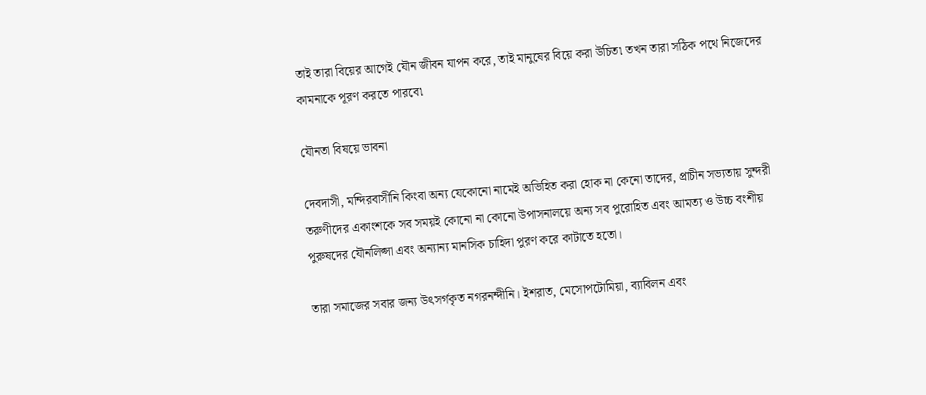তাই তারা বিয়ের আগেই যৌন জীবন যাপন করে, তাই মানুষের বিয়ে করা উচিত৷ তখন তারা সঠিক পথে নিজেদের কামনাকে পূরণ করতে পারবে৷

যৌনতা বিষয়ে ভাবনা

দেবদাসী, মন্দিরবাসীনি কিংবা অন্য যেকোনো নামেই অভিহিত করা হোক না কেনো তাদের, প্রাচীন সভ্যতায় সুন্দরী তরুণীদের একাংশকে সব সময়ই কোনো না কোনো উপাসনালয়ে অন্য সব পুরোহিত এবং আমত্য ও উচ্চ বংশীয় পুরুষদের যৌনলিপ্সা এবং অন্যান্য মানসিক চাহিদা পুরণ করে কাটাতে হতো।

তারা সমাজের সবার জন্য উৎসর্গকৃত নগরনন্দীনি। ইশরাত, মেসোপটোমিয়া, ব্যাবিলন এবং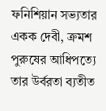ফনিশিয়ান সভ্যতার একক দেবী, ক্রমশ পুরুষের আধিপত্যে তার উর্বরতা ব্যতীত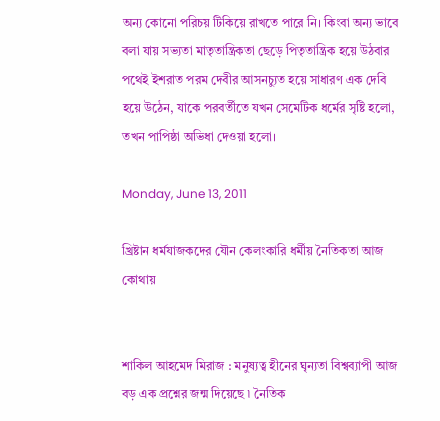অন্য কোনো পরিচয় টিকিয়ে রাখতে পারে নি। কিংবা অন্য ভাবে বলা যায় সভ্যতা মাতৃতান্ত্রিকতা ছেড়ে পিতৃতান্ত্রিক হয়ে উঠবার পথেই ইশরাত পরম দেবীর আসনচ্যুত হয়ে সাধারণ এক দেবি হয়ে উঠেন, যাকে পরবর্তীতে যখন সেমেটিক ধর্মের সৃষ্টি হলো, তখন পাপিষ্ঠা অভিধা দেওয়া হলো।

Monday, June 13, 2011

খ্রিষ্টান ধর্মযাজকদের যৌন কেলংকারি ধর্মীয় নৈতিকতা আজ কোথায়


শাকিল আহমেদ মিরাজ : মনুষ্যত্ব হীনের ঘৃন্যতা বিশ্বব্যাপী আজ বড় এক প্রশ্নের জন্ম দিয়েছে ৷ নৈতিক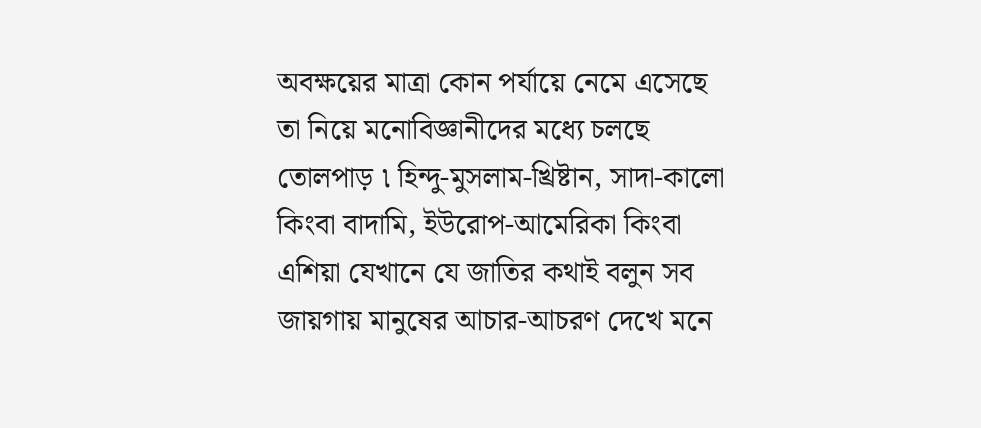অবক্ষয়ের মাত্রা কোন পর্যায়ে নেমে এসেছে তা নিয়ে মনোবিজ্ঞানীদের মধ্যে চলছে তোলপাড় ৷ হিন্দু-মুসলাম-খ্রিষ্টান, সাদা-কালো কিংবা বাদামি, ইউরোপ-আমেরিকা কিংবা এশিয়া যেখানে যে জাতির কথাই বলুন সব জায়গায় মানুষের আচার-আচরণ দেখে মনে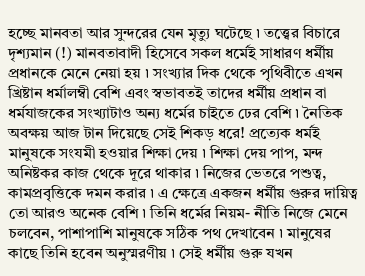হচ্ছে মানবতা আর সুন্দরের যেন মৃত্যু ঘটেছে ৷ তত্ত্বের বিচারে দৃশ্যমান (!) মানবতাবাদী হিসেবে সকল ধর্মেই সাধারণ ধর্মীয় প্রধানকে মেনে নেয়া হয় ৷ সংখ্যার দিক থেকে পৃথিবীতে এখন খ্রিষ্টান ধর্মালম্বী বেশি এবং স্বভাবতই তাদের ধর্মীয় প্রধান বা ধর্মযাজকের সংখ্যাটাও অন্য ধর্মের চাইতে ঢের বেশি ৷ নৈতিক অবক্ষয় আজ টান দিয়েছে সেই শিকড় ধরে! প্রত্যেক ধর্মই মানুষকে সংযমী হওয়ার শিক্ষা দেয় ৷ শিক্ষা দেয় পাপ, মন্দ অনিষ্টকর কাজ থেকে দূরে থাকার ৷ নিজের ভেতরে পশুত্ব, কামপ্রবৃত্তিকে দমন করার ৷ এ ক্ষেত্রে একজন ধর্মীয় গুরুর দায়িত্ব তো আরও অনেক বেশি ৷ তিনি ধর্মের নিয়ম- নীতি নিজে মেনে চলবেন, পাশাপাশি মানুষকে সঠিক পথ দেখাবেন ৷ মানুষের কাছে তিনি হবেন অনুস্মরণীয় ৷ সেই ধর্মীয় গুরু যখন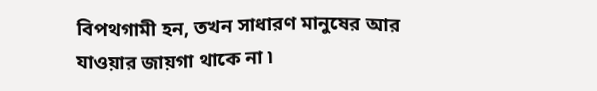বিপথগামী হন, তখন সাধারণ মানুষের আর যাওয়ার জায়গা থাকে না ৷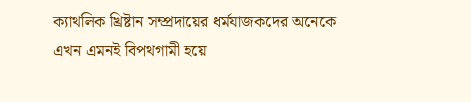ক্যাথলিক খ্রিষ্টান সম্প্রদায়ের ধর্মযাজকদের অনেকে এখন এমনই বিপথগামী হয়ে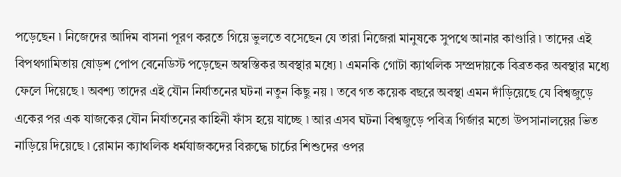পড়েছেন ৷ নিজেদের আদিম বাসনা পূরণ করতে গিয়ে ভুলতে বসেছেন যে তারা নিজেরা মানুষকে সুপথে আনার কাণ্ডারি ৷ তাদের এই বিপথগামিতায় ষোড়শ পোপ বেনেডিস্ট পড়েছেন অস্বস্তিকর অবস্থার মধ্যে ৷ এমনকি গোটা ক্যাথলিক সম্প্রদায়কে বিব্রতকর অবস্থার মধ্যে ফেলে দিয়েছে ৷ অবশ্য তাদের এই যৌন নির্যাতনের ঘটনা নতুন কিছু নয় ৷ তবে গত কয়েক বছরে অবস্থা এমন দাঁড়িয়েছে যে বিশ্বজুড়ে একের পর এক যাজকের যৌন নির্যাতনের কাহিনী ফাঁস হয়ে যাচ্ছে ৷ আর এসব ঘটনা বিশ্বজুড়ে পবিত্র গির্জার মতো উপসানালয়ের ভিত নাড়িয়ে দিয়েছে ৷ রোমান ক্যাথলিক ধর্মযাজকদের বিরুদ্ধে চার্চের শিশুদের ওপর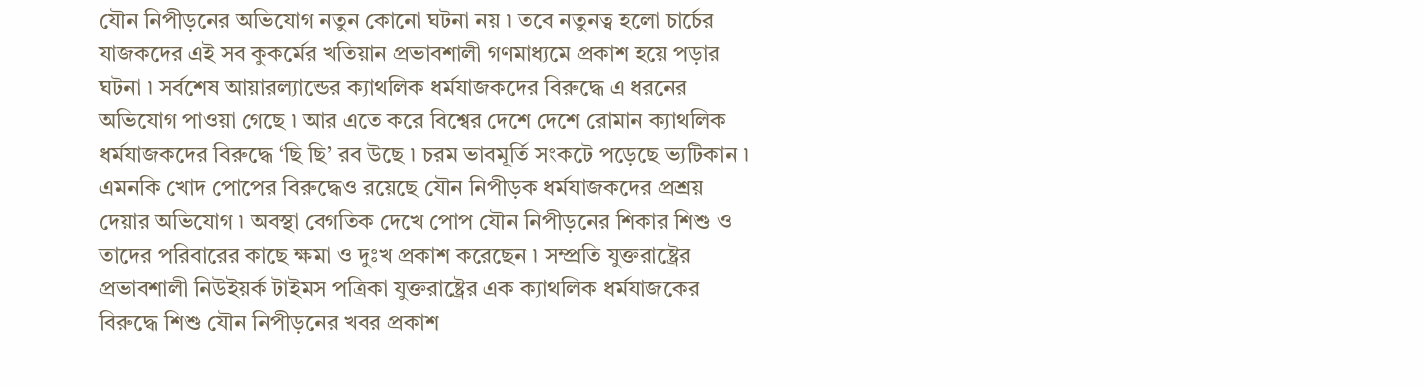যৌন নিপীড়নের অভিযোগ নতুন কোনো ঘটনা নয় ৷ তবে নতুনত্ব হলো চার্চের যাজকদের এই সব কুকর্মের খতিয়ান প্রভাবশালী গণমাধ্যমে প্রকাশ হয়ে পড়ার ঘটনা ৷ সর্বশেষ আয়ারল্যান্ডের ক্যাথলিক ধর্মযাজকদের বিরুদ্ধে এ ধরনের অভিযোগ পাওয়া গেছে ৷ আর এতে করে বিশ্বের দেশে দেশে রোমান ক্যাথলিক ধর্মযাজকদের বিরুদ্ধে ‘ছি ছি’ রব উছে ৷ চরম ভাবমূর্তি সংকটে পড়েছে ভ্যটিকান ৷ এমনকি খোদ পোপের বিরুদ্ধেও রয়েছে যৌন নিপীড়ক ধর্মযাজকদের প্রশ্রয় দেয়ার অভিযোগ ৷ অবস্থা বেগতিক দেখে পোপ যৌন নিপীড়নের শিকার শিশু ও তাদের পরিবারের কাছে ক্ষমা ও দুঃখ প্রকাশ করেছেন ৷ সম্প্রতি যুক্তরাষ্ট্রের প্রভাবশালী নিউইয়র্ক টাইমস পত্রিকা যুক্তরাষ্ট্রের এক ক্যাথলিক ধর্মযাজকের বিরুদ্ধে শিশু যৌন নিপীড়নের খবর প্রকাশ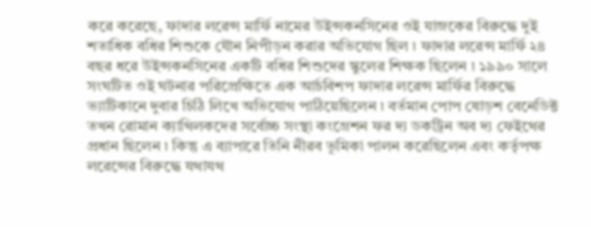করে করেছে, ফাদার লরেন্স মার্ফি নামের উইন্সকনসিনের ওই যাজকের বিরুদ্ধে দুই শতাধিক বধির শিশুকে যৌন নিপীড়ন করার অভিযোগ ছিল ৷ ফাদার লরেন্স মার্ফি ২৪ বছর ধরে উইন্সকনসিনের একটি বধির শিশুদের স্কুলের শিক্ষক ছিলেন ৷ ১৯৯০ সালে সংঘটিত ওই ঘটনার পরিপ্রেক্ষিতে এক আর্চবিশপ ফাদার লরেন্স মার্ফির বিরুদ্ধে ভ্যাটিকানে দুবার চিঠি লিখে অভিযোগ পাঠিয়েছিলেন ৷ বর্তমান পোপ ষোড়শ বেনেডিক্ট তখন রোমান ক্যাথিলকদের সর্বোচ্চ সংস্থা কংগ্রেশন ফর দ্য ডকট্রিন অব দ্য ফেইথের প্রধান ছিলেন ৷ কিন্তু এ ব্যাপারে তিনি নীরব ভূমিকা পালন করেছিলেন এবং কর্তৃপক্ষ লরেন্সের বিরুদ্ধে যথাযথ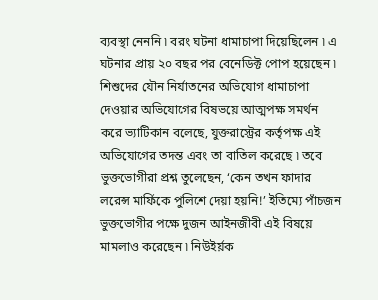ব্যবস্থা নেননি ৷ বরং ঘটনা ধামাচাপা দিয়েছিলেন ৷ এ ঘটনার প্রায় ২০ বছর পর বেনেডিক্ট পোপ হয়েছেন ৷ শিশুদের যৌন নির্যাতনের অভিযোগ ধামাচাপা দেওয়ার অভিযোগের বিষভয়ে আত্মপক্ষ সমর্থন করে ভ্যাটিকান বলেছে, যুক্তরাস্ট্রের কর্তৃপক্ষ এই অভিযোগের তদন্ত এবং তা বাতিল করেছে ৷ তবে ভুক্তভোগীরা প্রশ্ন তুলেছেন, ‘কেন তখন ফাদার লরেন্স মার্ফিকে পুলিশে দেয়া হয়নি!’ ইতিম্যে পাঁচজন ভুক্তভোগীর পক্ষে দুজন আইনজীবী এই বিষয়ে মামলাও করেছেন ৷ নিউইর্য়ক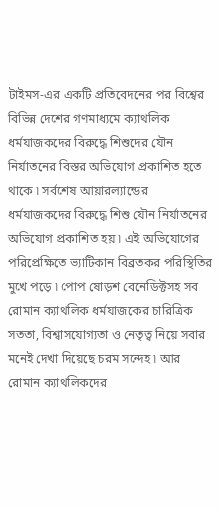টাইমস-এর একটি প্রতিবেদনের পর বিশ্বের বিভিন্ন দেশের গণমাধ্যমে ক্যাথলিক ধর্মযাজকদের বিরুদ্ধে শিশুদের যৌন নির্যাতনের বিস্তর অভিযোগ প্রকাশিত হতে থাকে ৷ সর্বশেষ আয়ারল্যান্ডের ধর্মযাজকদের বিরুদ্ধে শিশু যৌন নির্যাতনের অভিযোগ প্রকাশিত হয় ৷ এই অভিযোগের পরিপ্রেক্ষিতে ভ্যাটিকান বিব্রতকর পরিস্থিতির মুখে পড়ে ৷ পোপ ষোড়শ বেনেডিক্টসহ সব রোমান ক্যাথলিক ধর্মযাজকের চারিত্রিক সততা, বিশ্বাসযোগ্যতা ও নেতৃত্ব নিয়ে সবার মনেই দেখা দিয়েছে চরম সন্দেহ ৷ আর রোমান ক্যাথলিকদের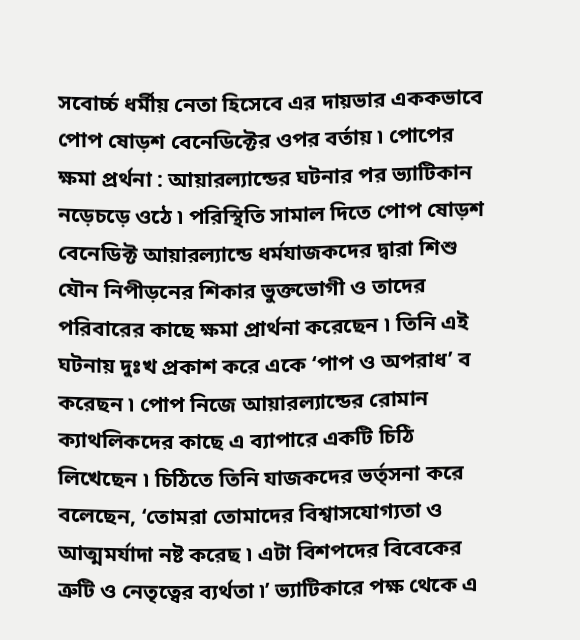সবোর্চ্চ ধর্মীয় নেতা হিসেবে এর দায়ভার এককভাবে পোপ ষোড়শ বেনেডিক্টের ওপর বর্তায় ৷ পোপের ক্ষমা প্রর্থনা : আয়ারল্যান্ডের ঘটনার পর ভ্যাটিকান নড়েচড়ে ওঠে ৷ পরিস্থিতি সামাল দিতে পোপ ষোড়শ বেনেডিক্ট আয়ারল্যান্ডে ধর্মযাজকদের দ্বারা শিশু যৌন নিপীড়নের শিকার ভুক্তভোগী ও তাদের পরিবারের কাছে ক্ষমা প্রার্থনা করেছেন ৷ তিনি এই ঘটনায় দুঃখ প্রকাশ করে একে ‘পাপ ও অপরাধ’ ব করেছন ৷ পোপ নিজে আয়ারল্যান্ডের রোমান ক্যাথলিকদের কাছে এ ব্যাপারে একটি চিঠি লিখেছেন ৷ চিঠিতে তিনি যাজকদের ভর্ত্সনা করে বলেছেন, ‘তোমরা তোমাদের বিশ্বাসযোগ্যতা ও আত্মমর্যাদা নষ্ট করেছ ৷ এটা বিশপদের বিবেকের ত্রুটি ও নেতৃত্বের ব্যর্থতা ৷’ ভ্যাটিকারে পক্ষ থেকে এ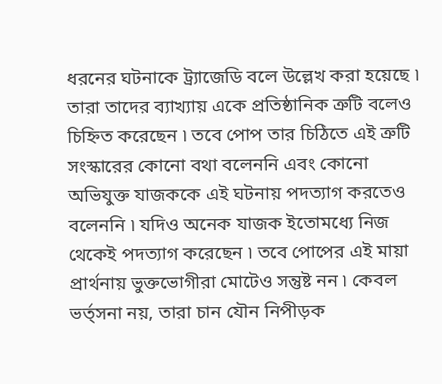ধরনের ঘটনাকে ট্র্যাজেডি বলে উল্লেখ করা হয়েছে ৷ তারা তাদের ব্যাখ্যায় একে প্রতিষ্ঠানিক ত্রুটি বলেও চিহ্নিত করেছেন ৷ তবে পোপ তার চিঠিতে এই ত্রুটি সংস্কারের কোনো বথা বলেননি এবং কোনো অভিযুক্ত যাজককে এই ঘটনায় পদত্যাগ করতেও বলেননি ৷ যদিও অনেক যাজক ইতোমধ্যে নিজ থেকেই পদত্যাগ করেছেন ৷ তবে পোপের এই মায়া প্রার্থনায় ভুক্তভোগীরা মোটেও সন্তুষ্ট নন ৷ কেবল ভর্ত্সনা নয়, তারা চান যৌন নিপীড়ক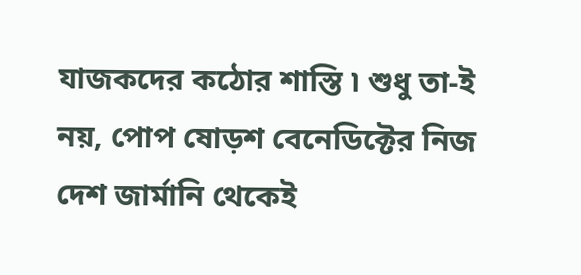যাজকদের কঠোর শাস্তি ৷ শুধু তা-ই নয়, পোপ ষোড়শ বেনেডিক্টের নিজ দেশ জার্মানি থেকেই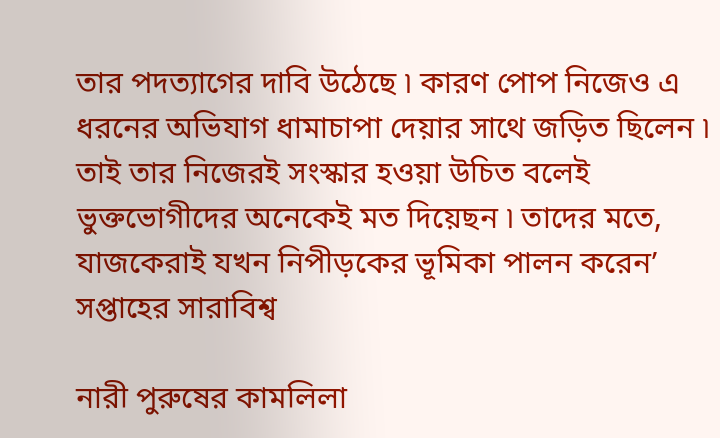তার পদত্যাগের দাবি উঠেছে ৷ কারণ পোপ নিজেও এ ধরনের অভিযাগ ধামাচাপা দেয়ার সাথে জড়িত ছিলেন ৷ তাই তার নিজেরই সংস্কার হওয়া উচিত বলেই ভুক্তভোগীদের অনেকেই মত দিয়েছন ৷ তাদের মতে, যাজকেরাই যখন নিপীড়কের ভূমিকা পালন করেন’
সপ্তাহের সারাবিশ্ব

নারী পুরুষের কামলিলা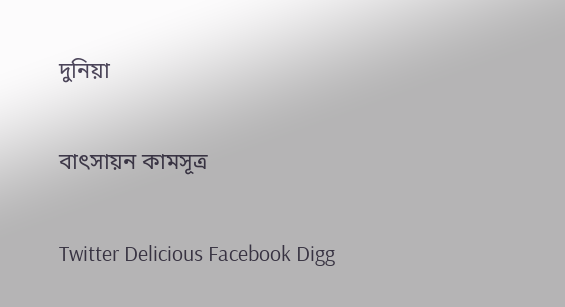দুনিয়া

বাৎসায়ন কামসূত্র

Twitter Delicious Facebook Digg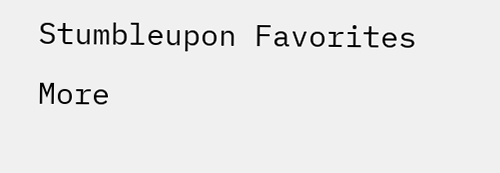Stumbleupon Favorites More